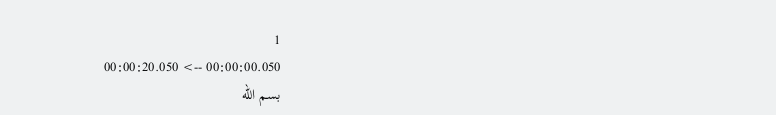1
00:00:00.050 --> 00:00:20.050
بسم الله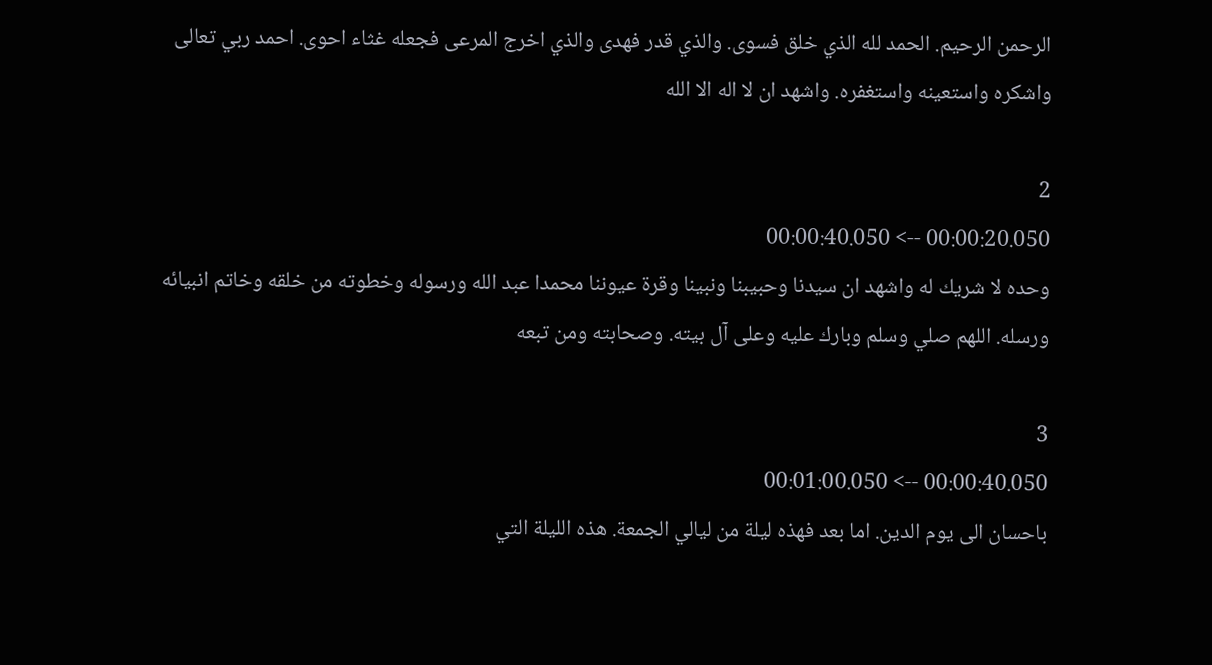الرحمن الرحيم. الحمد لله الذي خلق فسوى. والذي قدر فهدى والذي اخرج المرعى فجعله غثاء احوى. احمد ربي تعالى واشكره واستعينه واستغفره. واشهد ان لا اله الا الله

2
00:00:20.050 --> 00:00:40.050
وحده لا شريك له واشهد ان سيدنا وحبيبنا ونبينا وقرة عيوننا محمدا عبد الله ورسوله وخطوته من خلقه وخاتم انبيائه ورسله. اللهم صلي وسلم وبارك عليه وعلى آل بيته. وصحابته ومن تبعه

3
00:00:40.050 --> 00:01:00.050
باحسان الى يوم الدين. اما بعد فهذه ليلة من ليالي الجمعة. هذه الليلة التي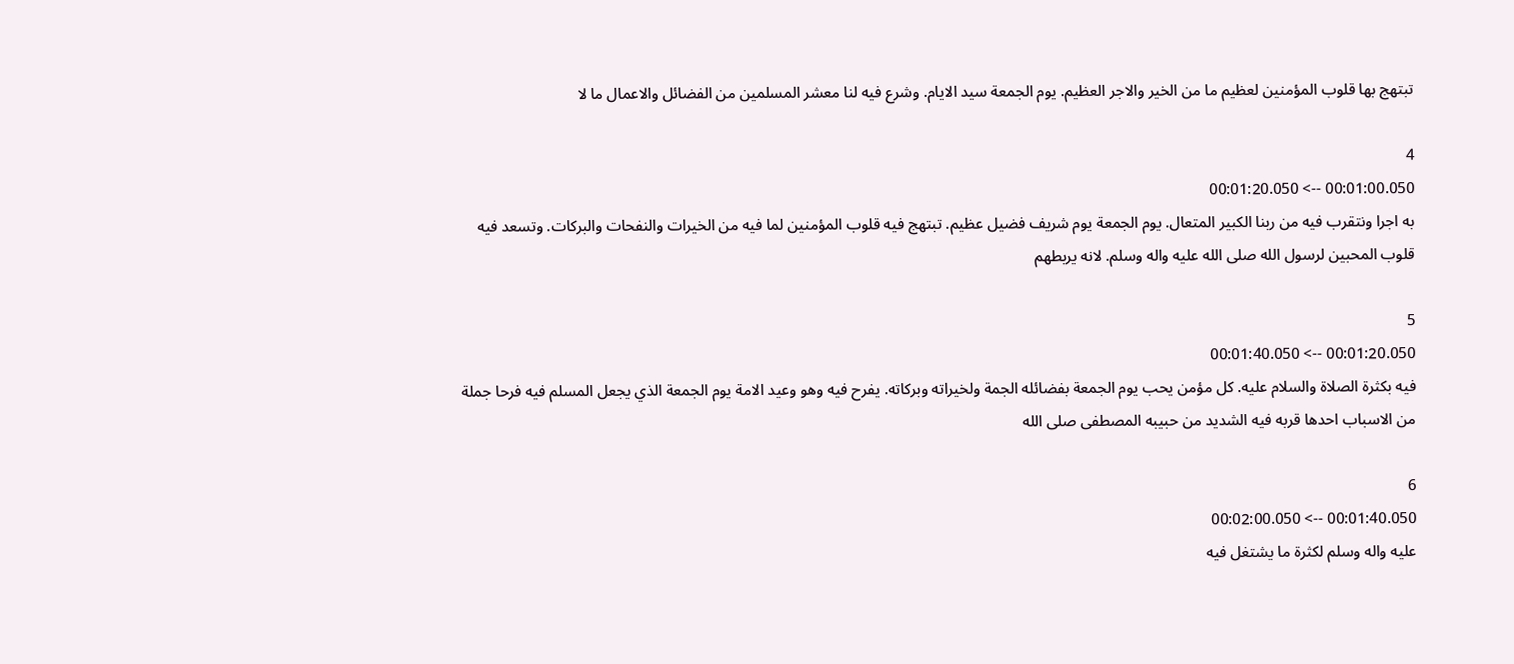تبتهج بها قلوب المؤمنين لعظيم ما من الخير والاجر العظيم. يوم الجمعة سيد الايام. وشرع فيه لنا معشر المسلمين من الفضائل والاعمال ما لا

4
00:01:00.050 --> 00:01:20.050
به اجرا ونتقرب فيه من ربنا الكبير المتعال. يوم الجمعة يوم شريف فضيل عظيم. تبتهج فيه قلوب المؤمنين لما فيه من الخيرات والنفحات والبركات. وتسعد فيه قلوب المحبين لرسول الله صلى الله عليه واله وسلم. لانه يربطهم

5
00:01:20.050 --> 00:01:40.050
فيه بكثرة الصلاة والسلام عليه. كل مؤمن يحب يوم الجمعة بفضائله الجمة ولخيراته وبركاته. يفرح فيه وهو وعيد الامة يوم الجمعة الذي يجعل المسلم فيه فرحا جملة من الاسباب احدها قربه فيه الشديد من حبيبه المصطفى صلى الله

6
00:01:40.050 --> 00:02:00.050
عليه واله وسلم لكثرة ما يشتغل فيه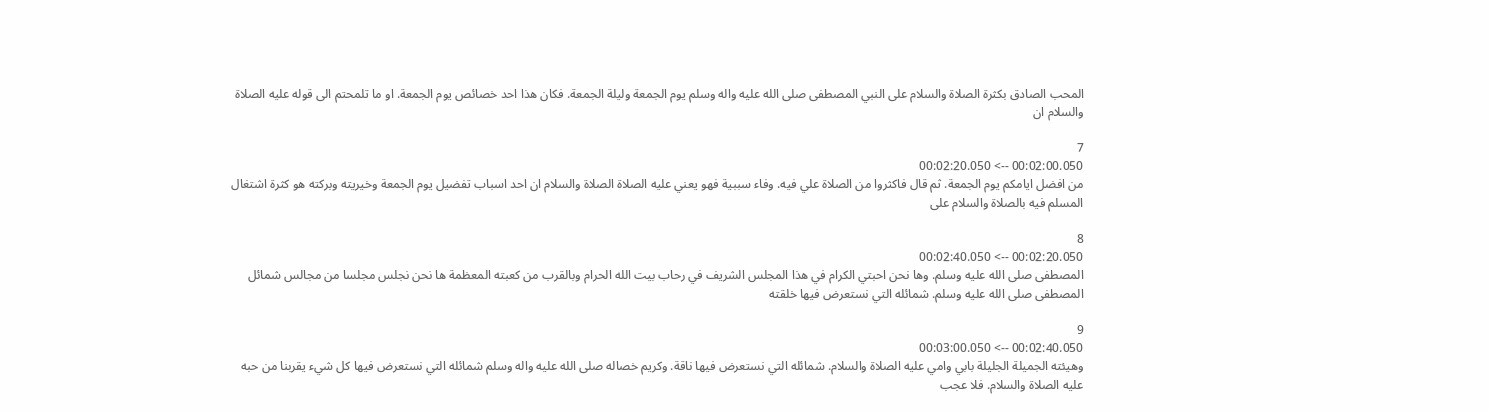المحب الصادق بكثرة الصلاة والسلام على النبي المصطفى صلى الله عليه واله وسلم يوم الجمعة وليلة الجمعة. فكان هذا احد خصائص يوم الجمعة. او ما تلمحتم الى قوله عليه الصلاة والسلام ان

7
00:02:00.050 --> 00:02:20.050
من افضل ايامكم يوم الجمعة. ثم قال فاكثروا من الصلاة علي فيه. وفاء سببية فهو يعني عليه الصلاة الصلاة والسلام ان احد اسباب تفضيل يوم الجمعة وخيريته وبركته هو كثرة اشتغال المسلم فيه بالصلاة والسلام على

8
00:02:20.050 --> 00:02:40.050
المصطفى صلى الله عليه وسلم. وها نحن احبتي الكرام في هذا المجلس الشريف في رحاب بيت الله الحرام وبالقرب من كعبته المعظمة ها نحن نجلس مجلسا من مجالس شمائل المصطفى صلى الله عليه وسلم. شمائله التي نستعرض فيها خلقته

9
00:02:40.050 --> 00:03:00.050
وهيئته الجميلة الجليلة بابي وامي عليه الصلاة والسلام. شمائله التي نستعرض فيها ناقة. وكريم خصاله صلى الله عليه واله وسلم شمائله التي نستعرض فيها كل شيء يقربنا من حبه عليه الصلاة والسلام. فلا عجب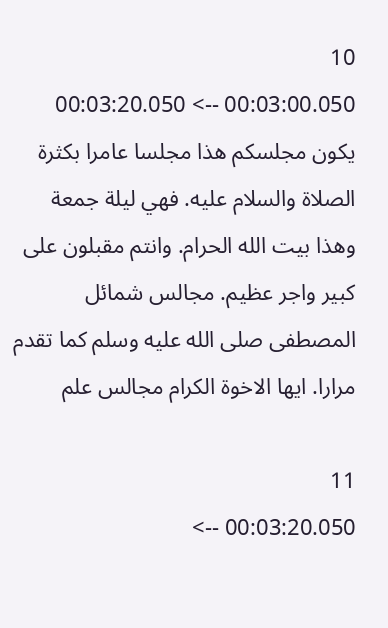10
00:03:00.050 --> 00:03:20.050
يكون مجلسكم هذا مجلسا عامرا بكثرة الصلاة والسلام عليه. فهي ليلة جمعة وهذا بيت الله الحرام. وانتم مقبلون على كبير واجر عظيم. مجالس شمائل المصطفى صلى الله عليه وسلم كما تقدم مرارا. ايها الاخوة الكرام مجالس علم

11
00:03:20.050 -->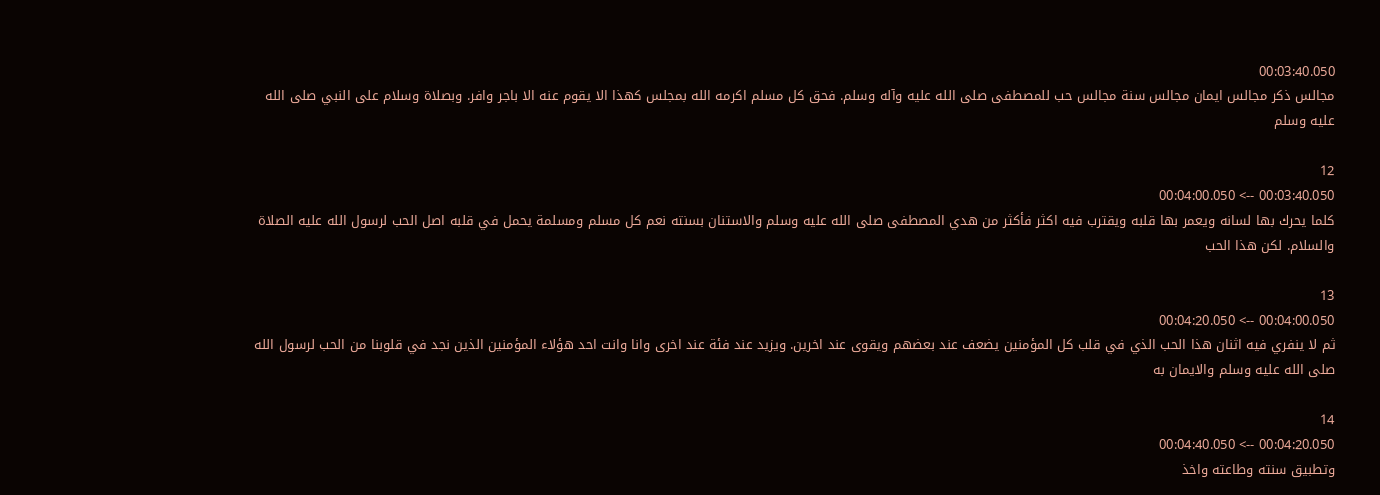00:03:40.050
مجالس ذكر مجالس ايمان مجالس سنة مجالس حب للمصطفى صلى الله عليه وآله وسلم. فحق كل مسلم اكرمه الله بمجلس كهذا الا يقوم عنه الا باجر وافر. وبصلاة وسلام على النبي صلى الله عليه وسلم

12
00:03:40.050 --> 00:04:00.050
كلما يحرك بها لسانه ويعمر بها قلبه ويقترب فيه اكثر فأكثر من هدي المصطفى صلى الله عليه وسلم والاستنان بسنته نعم كل مسلم ومسلمة يحمل في قلبه اصل الحب لرسول الله عليه الصلاة والسلام. لكن هذا الحب

13
00:04:00.050 --> 00:04:20.050
ثم لا ينفري فيه اثنان هذا الحب الذي في قلب كل المؤمنين يضعف عند بعضهم ويقوى عند اخرين. ويزيد عند فئة عند اخرى وانا وانت احد هؤلاء المؤمنين الذين نجد في قلوبنا من الحب لرسول الله صلى الله عليه وسلم والايمان به

14
00:04:20.050 --> 00:04:40.050
وتطبيق سنته وطاعته واخذ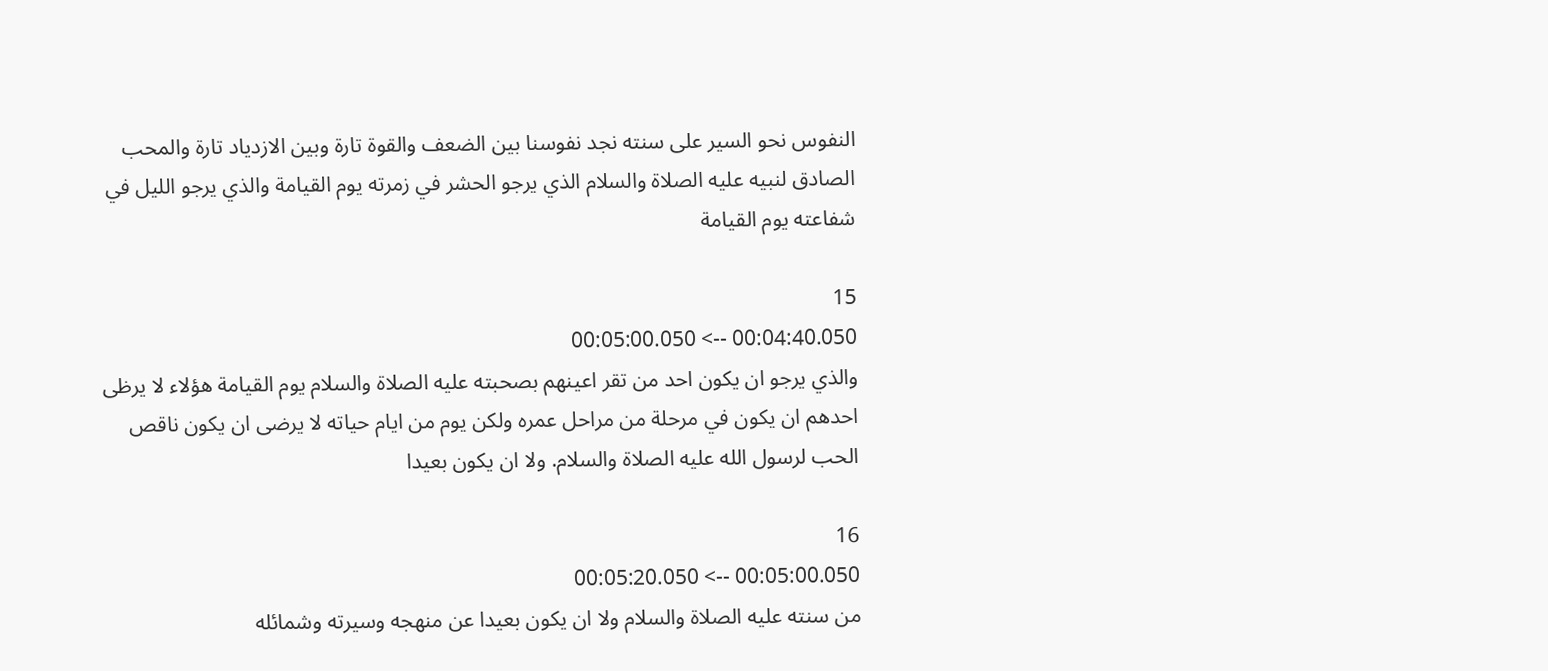النفوس نحو السير على سنته نجد نفوسنا بين الضعف والقوة تارة وبين الازدياد تارة والمحب الصادق لنبيه عليه الصلاة والسلام الذي يرجو الحشر في زمرته يوم القيامة والذي يرجو الليل في شفاعته يوم القيامة

15
00:04:40.050 --> 00:05:00.050
والذي يرجو ان يكون احد من تقر اعينهم بصحبته عليه الصلاة والسلام يوم القيامة هؤلاء لا يرظى احدهم ان يكون في مرحلة من مراحل عمره ولكن يوم من ايام حياته لا يرضى ان يكون ناقص الحب لرسول الله عليه الصلاة والسلام. ولا ان يكون بعيدا

16
00:05:00.050 --> 00:05:20.050
من سنته عليه الصلاة والسلام ولا ان يكون بعيدا عن منهجه وسيرته وشمائله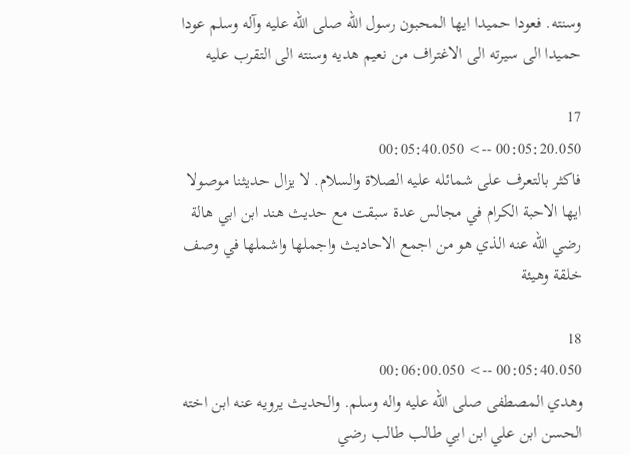وسنته. فعودا حميدا ايها المحبون رسول الله صلى الله عليه وآله وسلم عودا حميدا الى سيرته الى الاغتراف من نعيم هديه وسنته الى التقرب عليه

17
00:05:20.050 --> 00:05:40.050
فاكثر بالتعرف على شمائله عليه الصلاة والسلام. لا يزال حديثنا موصولا ايها الاحبة الكرام في مجالس عدة سبقت مع حديث هند ابن ابي هالة رضي الله عنه الذي هو من اجمع الاحاديث واجملها واشملها في وصف خلقة وهيئة

18
00:05:40.050 --> 00:06:00.050
وهدي المصطفى صلى الله عليه واله وسلم. والحديث يرويه عنه ابن اخته الحسن ابن علي ابن ابي طالب طالب رضي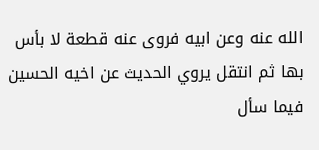الله عنه وعن ابيه فروى عنه قطعة لا بأس بها ثم انتقل يروي الحديث عن اخيه الحسين فيما سأل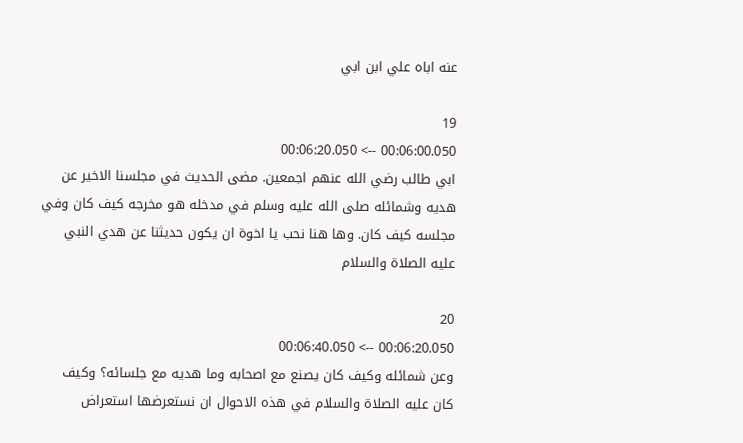عنه اباه علي ابن ابي

19
00:06:00.050 --> 00:06:20.050
ابي طالب رضي الله عنهم اجمعين. مضى الحديث في مجلسنا الاخير عن هديه وشمائله صلى الله عليه وسلم في مدخله هو مخرجه كيف كان وفي مجلسه كيف كان. وها هنا نحب يا اخوة ان يكون حديثنا عن هدي النبي عليه الصلاة والسلام

20
00:06:20.050 --> 00:06:40.050
وعن شمائله وكيف كان يصنع مع اصحابه وما هديه مع جلسائه؟ وكيف كان عليه الصلاة والسلام في هذه الاحوال ان نستعرضها استعراض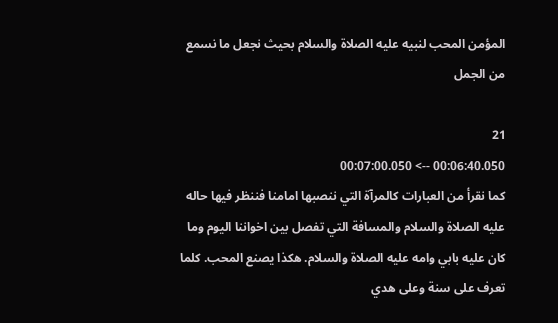المؤمن المحب لنبيه عليه الصلاة والسلام بحيث نجعل ما نسمع من الجمل

21
00:06:40.050 --> 00:07:00.050
كما نقرأ من العبارات كالمرآة التي ننصبها امامنا فننظر فيها حاله عليه الصلاة والسلام والمسافة التي تفصل بين اخواننا اليوم وما كان عليه بابي وامه عليه الصلاة والسلام. هكذا يصنع المحب. كلما تعرف على سنة وعلى هدي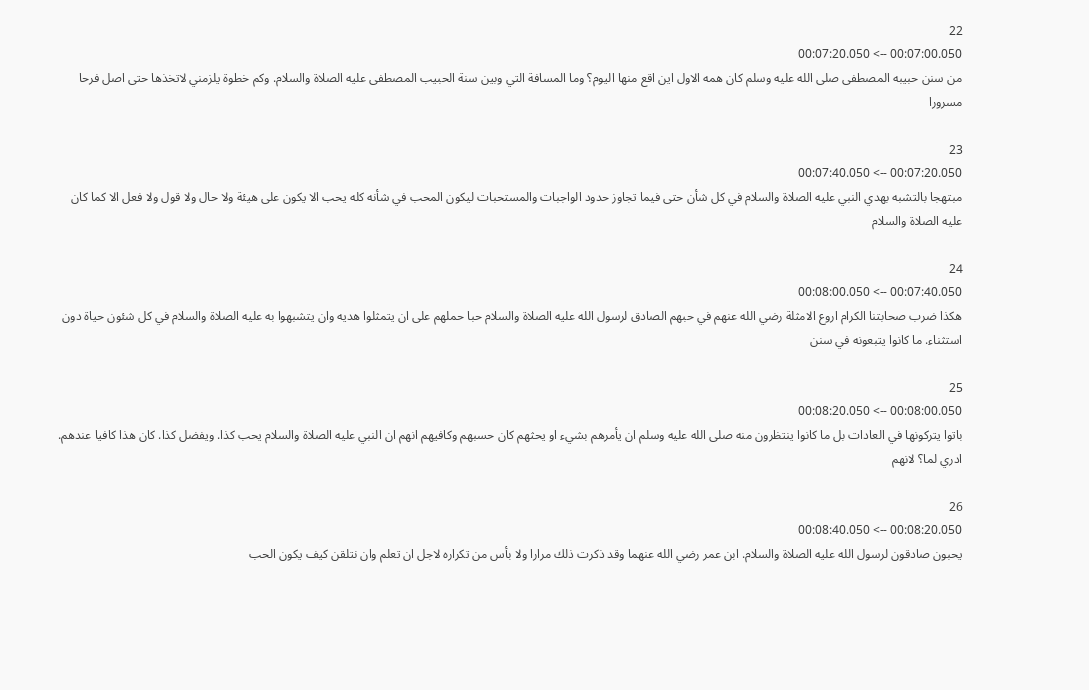22
00:07:00.050 --> 00:07:20.050
من سنن حبيبه المصطفى صلى الله عليه وسلم كان همه الاول اين اقع منها اليوم؟ وما المسافة التي وبين سنة الحبيب المصطفى عليه الصلاة والسلام. وكم خطوة يلزمني لاتخذها حتى اصل فرحا مسرورا

23
00:07:20.050 --> 00:07:40.050
مبتهجا بالتشبه بهدي النبي عليه الصلاة والسلام في كل شأن حتى فيما تجاوز حدود الواجبات والمستحبات ليكون المحب في شأنه كله يحب الا يكون على هيئة ولا حال ولا قول ولا فعل الا كما كان عليه الصلاة والسلام

24
00:07:40.050 --> 00:08:00.050
هكذا ضرب صحابتنا الكرام اروع الامثلة رضي الله عنهم في حبهم الصادق لرسول الله عليه الصلاة والسلام حبا حملهم على ان يتمثلوا هديه وان يتشبهوا به عليه الصلاة والسلام في كل شئون حياة دون استثناء. ما كانوا يتبعونه في سنن

25
00:08:00.050 --> 00:08:20.050
باتوا يتركونها في العادات بل ما كانوا ينتظرون منه صلى الله عليه وسلم ان يأمرهم بشيء او يحثهم كان حسبهم وكافيهم انهم ان النبي عليه الصلاة والسلام يحب كذا. ويفضل كذا. كان هذا كافيا عندهم. ادري لما؟ لانهم

26
00:08:20.050 --> 00:08:40.050
يحبون صادقون لرسول الله عليه الصلاة والسلام. ابن عمر رضي الله عنهما وقد ذكرت ذلك مرارا ولا بأس من تكراره لاجل ان تعلم وان نتلقن كيف يكون الحب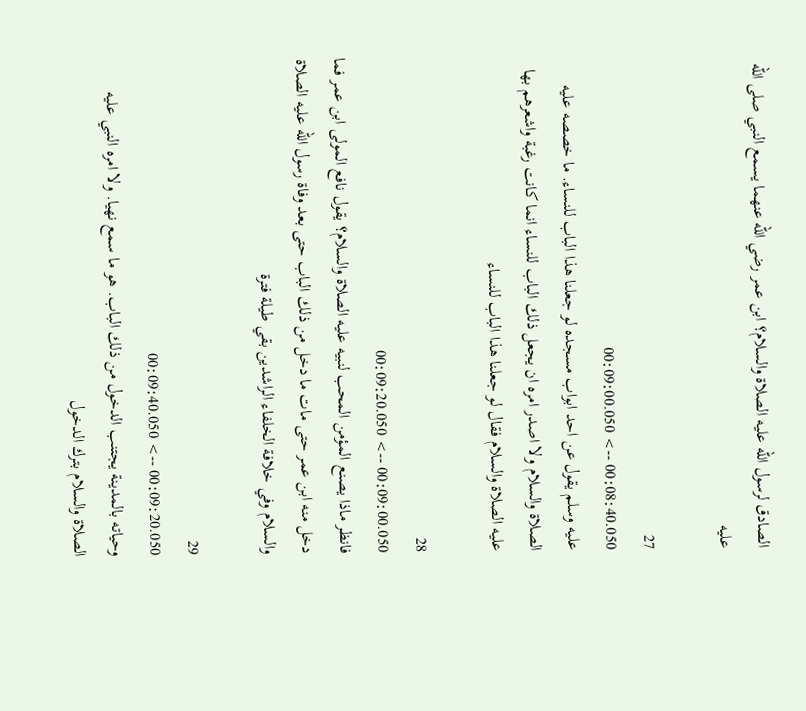الصادق لرسول الله عليه الصلاة والسلام؟ ابن عمر رضي الله عنهما يسمع النبي صلى الله عليه

27
00:08:40.050 --> 00:09:00.050
عليه وسلم يقول عن احد ابواب مسجده لو جعلنا هذا الباب للنساء. ما خصصه عليه الصلاة والسلام ولا اصدر امره ان يجعل ذلك الباب للنساء انما كانت رغبة واشعرهم بها عليه الصلاة والسلام فقال لو جعلنا هذا الباب للنساء

28
00:09:00.050 --> 00:09:20.050
فانظر ماذا يصنع المؤمن المحب لنبيه عليه الصلاة والسلام؟ يقول نافع المولى ابن عمر فما دخل منه ابن عمر حتى مات ما دخل من ذلك الباب حتى بعد وفاة رسول الله عليه الصلاة والسلام وفي خلافة الخلفاء الراشدين بقي طيلة فترة

29
00:09:20.050 --> 00:09:40.050
وحياته بالمدينة يجتنب الدخول من ذلك الباب. هو ما سمع نهيا. ولا امره النبي عليه الصلاة والسلام بترك الدخول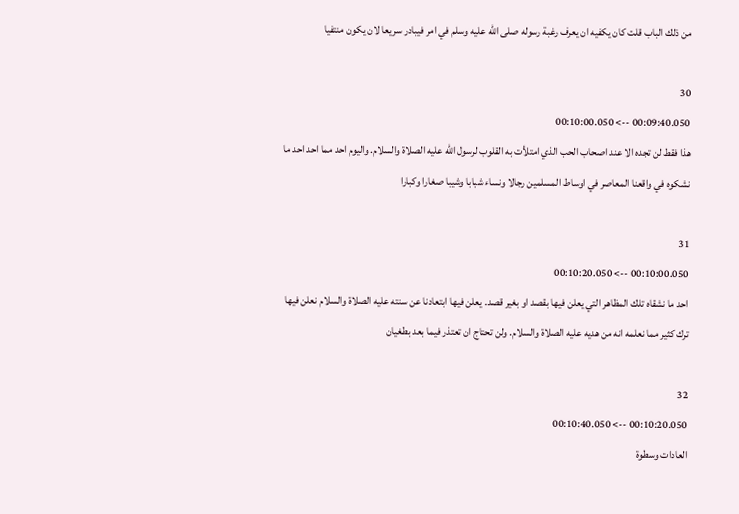من ذلك الباب قلت كان يكفيه ان يعرف رغبة رسوله صلى الله عليه وسلم في امر فيبادر سريعا لان يكون منتفيا

30
00:09:40.050 --> 00:10:00.050
هذا فقط لن تجده الا عند اصحاب الحب الذي امتلأت به القلوب لرسول الله عليه الصلاة والسلام. واليوم احد مما احد احد ما نشكوه في واقعنا المعاصر في اوساط المسلمين رجالا ونساء شبابا وشيبا صغارا وكبارا

31
00:10:00.050 --> 00:10:20.050
احد ما نشقاه تلك المظاهر التي يعلن فيها بقصد او بغير قصد. يعلن فيها ابتعادنا عن سنته عليه الصلاة والسلام نعلن فيها ترك كثير مما نعلمه انه من هديه عليه الصلاة والسلام. ولن تحتاج ان تعتذر فيما بعد بطغيان

32
00:10:20.050 --> 00:10:40.050
العادات وسطوة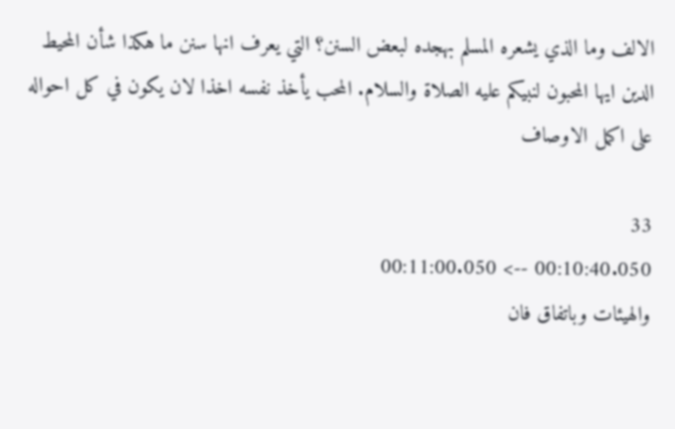الالف وما الذي يشعره المسلم بهجده لبعض السنن؟ التي يعرف انها سنن ما هكذا شأن المحيط الدين ايها المحبون لنبيكم عليه الصلاة والسلام. المحب يأخذ نفسه اخذا لان يكون في كل احواله على اكمل الاوصاف

33
00:10:40.050 --> 00:11:00.050
والهيئات وباتفاق فان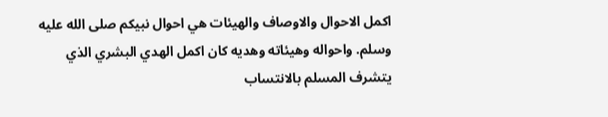اكمل الاحوال والاوصاف والهيئات هي احوال نبيكم صلى الله عليه وسلم. واحواله وهيئاته وهديه كان اكمل الهدي البشري الذي يتشرف المسلم بالانتساب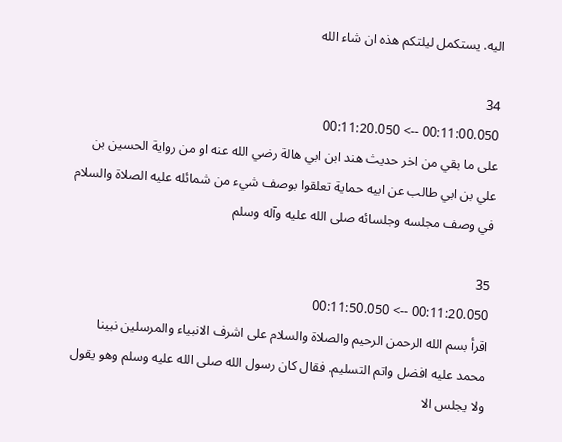اليه. يستكمل ليلتكم هذه ان شاء الله

34
00:11:00.050 --> 00:11:20.050
على ما بقي من اخر حديث هند ابن ابي هالة رضي الله عنه او من رواية الحسين بن علي بن ابي طالب عن ابيه حماية تعلقوا بوصف شيء من شمائله عليه الصلاة والسلام في وصف مجلسه وجلسائه صلى الله عليه وآله وسلم

35
00:11:20.050 --> 00:11:50.050
اقرأ بسم الله الرحمن الرحيم والصلاة والسلام على اشرف الانبياء والمرسلين نبينا محمد عليه افضل واتم التسليم. فقال كان رسول الله صلى الله عليه وسلم وهو يقول ولا يجلس الا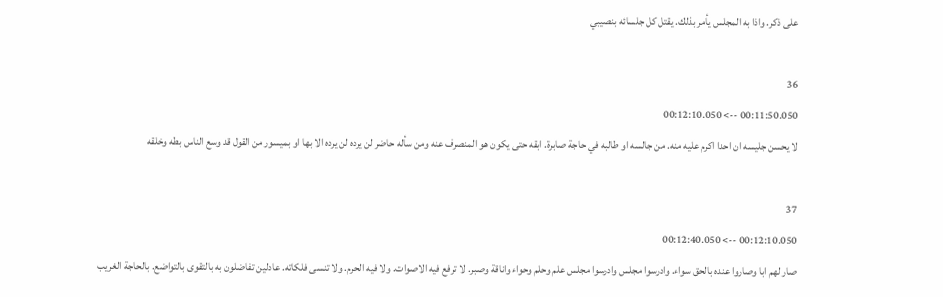على ذكر. واذا به المجلس يأمر بذلك. يقتل كل جلسائه بنصيبي

36
00:11:50.050 --> 00:12:10.050
لا يحسن جليسه ان احدا اكرم عليه منه. من جالسه او طالبه في حاجة صابرة. ابقه حتى يكون هو المنصرف عنه ومن سأله حاضر لن يرده لن يرده الا بها او بميسور من القول قد وسع الناس بطه وخلقه

37
00:12:10.050 --> 00:12:40.050
صار لهم ابا وصاروا عنده بالحق سواء. وادرسوا مجلس وادرسوا مجلس علم وحلم وحواء واناقة وصبر. لا ترفع فيه الاصوات. ولا فيه الحرم. ولا تنسى فلكاته. عادلين تفاضلون به بالتقوى بالتواضع. بالحاجة الغريب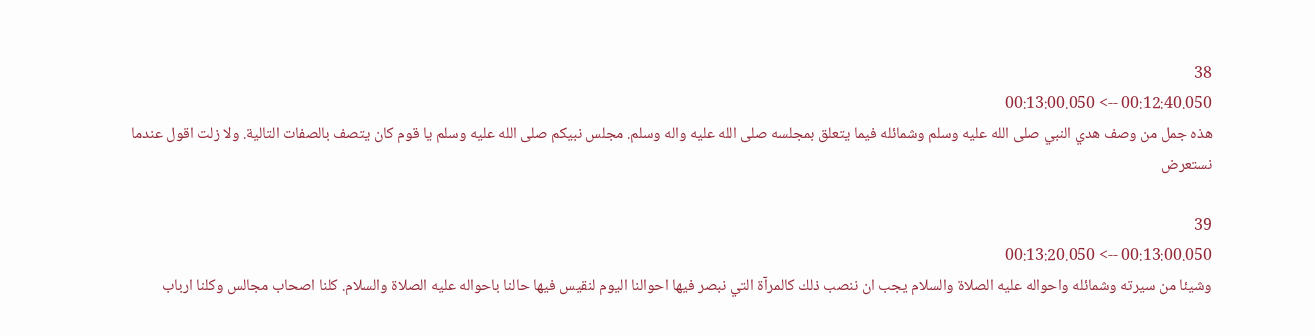38
00:12:40.050 --> 00:13:00.050
هذه جمل من وصف هدي النبي صلى الله عليه وسلم وشمائله فيما يتعلق بمجلسه صلى الله عليه واله وسلم. مجلس نبيكم صلى الله عليه وسلم يا قوم كان يتصف بالصفات التالية. ولا زلت اقول عندما نستعرض

39
00:13:00.050 --> 00:13:20.050
وشيئا من سيرته وشمائله واحواله عليه الصلاة والسلام يجب ان ننصب ذلك كالمرآة التي نبصر فيها احوالنا اليوم لنقيس فيها حالنا باحواله عليه الصلاة والسلام. كلنا اصحاب مجالس وكلنا ارباب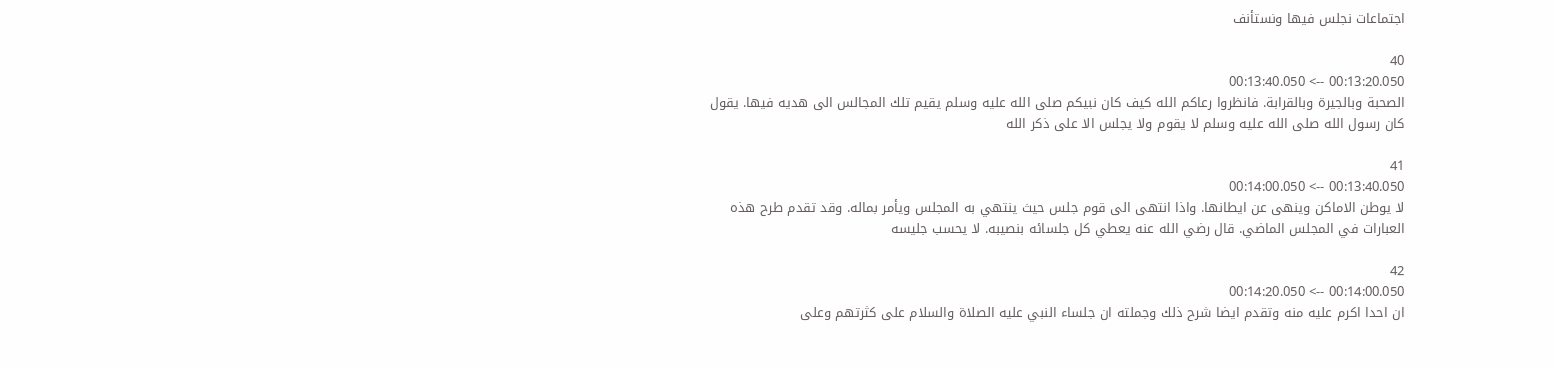اجتماعات نجلس فيها ونستأنف

40
00:13:20.050 --> 00:13:40.050
الصحبة وبالجيرة وبالقرابة. فانظروا رعاكم الله كيف كان نبيكم صلى الله عليه وسلم يقيم تلك المجالس الى هديه فيها. يقول كان رسول الله صلى الله عليه وسلم لا يقوم ولا يجلس الا على ذكر الله

41
00:13:40.050 --> 00:14:00.050
لا يوطن الاماكن وينهى عن ايطانها. واذا انتهى الى قوم جلس حيث ينتهي به المجلس ويأمر بماله. وقد تقدم طرح هذه العبارات في المجلس الماضي. قال رضي الله عنه يعطي كل جلسائه بنصيبه. لا يحسب جليسه

42
00:14:00.050 --> 00:14:20.050
ان احدا اكرم عليه منه وتقدم ايضا شرح ذلك وجملته ان جلساء النبي عليه الصلاة والسلام على كثرتهم وعلى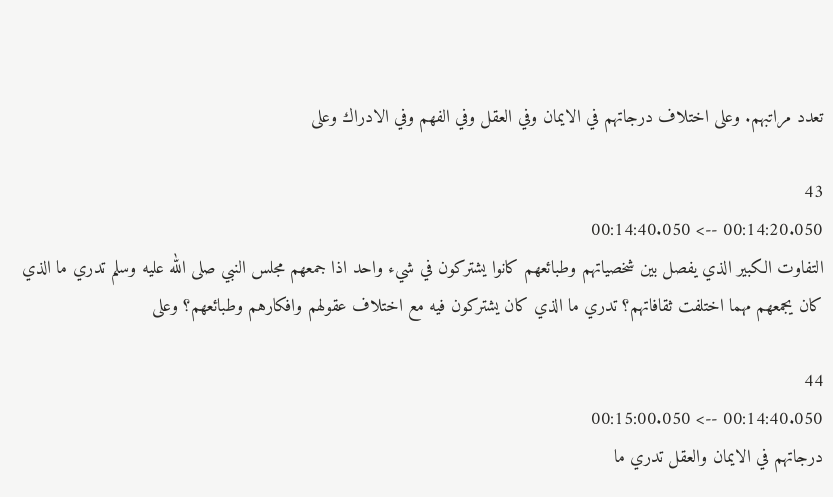تعدد مراتبهم. وعلى اختلاف درجاتهم في الايمان وفي العقل وفي الفهم وفي الادراك وعلى

43
00:14:20.050 --> 00:14:40.050
التفاوت الكبير الذي يفصل بين شخصياتهم وطبائعهم كانوا يشتركون في شيء واحد اذا جمعهم مجلس النبي صلى الله عليه وسلم تدري ما الذي كان يجمعهم مهما اختلفت ثقافاتهم؟ تدري ما الذي كان يشتركون فيه مع اختلاف عقولهم وافكارهم وطبائعهم؟ وعلى

44
00:14:40.050 --> 00:15:00.050
درجاتهم في الايمان والعقل تدري ما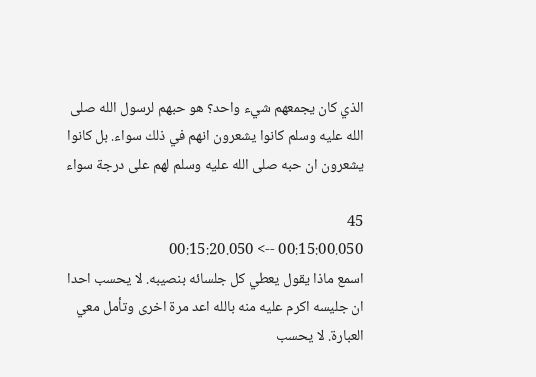الذي كان يجمعهم شيء واحد؟ هو حبهم لرسول الله صلى الله عليه وسلم كانوا يشعرون انهم في ذلك سواء. بل كانوا يشعرون ان حبه صلى الله عليه وسلم لهم على درجة سواء

45
00:15:00.050 --> 00:15:20.050
اسمع ماذا يقول يعطي كل جلسائه بنصيبه. لا يحسب احدا ان جليسه اكرم عليه منه بالله اعد مرة اخرى وتأمل معي العبارة. لا يحسب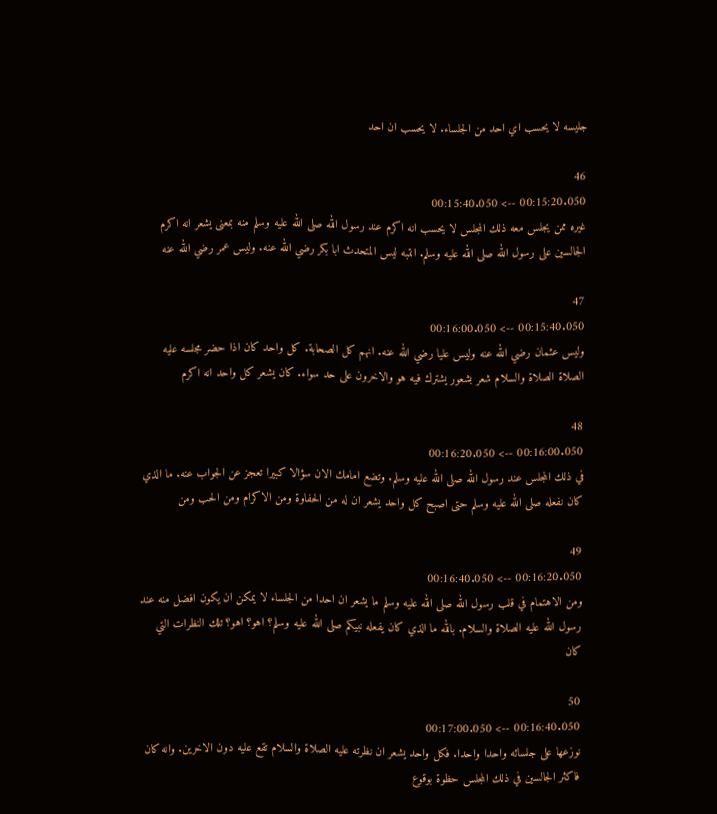جليسه لا يحسب اي احد من الجلساء. لا يحسب ان احد

46
00:15:20.050 --> 00:15:40.050
غيره ممن يجلس معه ذلك المجلس لا يحسب انه اكرم عند رسول الله صلى الله عليه وسلم منه بمعنى يشعر انه اكرم الجالسين على رسول الله صلى الله عليه وسلم. انتبه ليس المتحدث ابا بكر رضي الله عنه. وليس عمر رضي الله عنه

47
00:15:40.050 --> 00:16:00.050
وليس عثمان رضي الله عنه وليس عليا رضي الله عنه. انهم كل الصحابة. كل واحد كان اذا حضر مجلسه عليه الصلاة الصلاة والسلام شعر بشعور يشترك فيه هو والاخرون على حد سواء. كان يشعر كل واحد انه اكرم

48
00:16:00.050 --> 00:16:20.050
في ذلك المجلس عند رسول الله صلى الله عليه وسلم. وتضع امامك الان سؤالا كبيرا تعجز عن الجواب عنه. ما الذي كان نفعله صلى الله عليه وسلم حتى اصبح كل واحد يشعر ان له من الحفاوة ومن الاكرام ومن الحب ومن

49
00:16:20.050 --> 00:16:40.050
ومن الاهتمام في قلب رسول الله صلى الله عليه وسلم ما يشعر ان احدا من الجلساء لا يمكن ان يكون افضل منه عند رسول الله عليه الصلاة والسلام. بالله ما الذي كان يفعله نبيكم صلى الله عليه وسلم؟ اهو؟ اهو؟ تلك النظرات التي كان

50
00:16:40.050 --> 00:17:00.050
نوزعها على جلسائه واحدا واحدا. فكل واحد يشعر ان نظرته عليه الصلاة والسلام تقع عليه دون الاخرين. وانه كان فاكثر الجالسين في ذلك المجلس حظوة بوقوع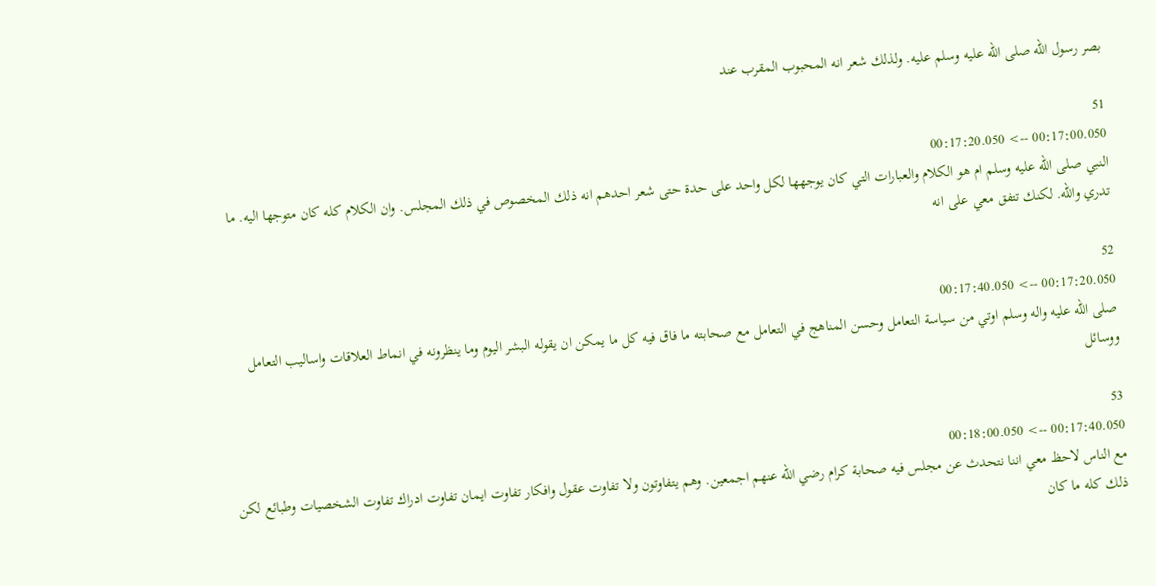بصر رسول الله صلى الله عليه وسلم عليه. ولذلك شعر انه المحبوب المقرب عند

51
00:17:00.050 --> 00:17:20.050
النبي صلى الله عليه وسلم ام هو الكلام والعبارات التي كان يوجهها لكل واحد على حدة حتى شعر احدهم انه ذلك المخصوص في ذلك المجلس. وان الكلام كله كان متوجها اليه. ما تدري والله. لكنك تتفق معي على انه

52
00:17:20.050 --> 00:17:40.050
صلى الله عليه واله وسلم اوتي من سياسة التعامل وحسن المناهج في التعامل مع صحابته ما فاق فيه كل ما يمكن ان يقوله البشر اليوم وما ينظرونه في انماط العلاقات واساليب التعامل ووسائل

53
00:17:40.050 --> 00:18:00.050
مع الناس لاحظ معي اننا نتحدث عن مجلس فيه صحابة كرام رضي الله عنهم اجمعين. وهم يتفاوتون ولا تفاوت عقول وافكار تفاوت ايمان تفاوت ادراك تفاوت الشخصيات وطبائع لكن ذلك كله ما كان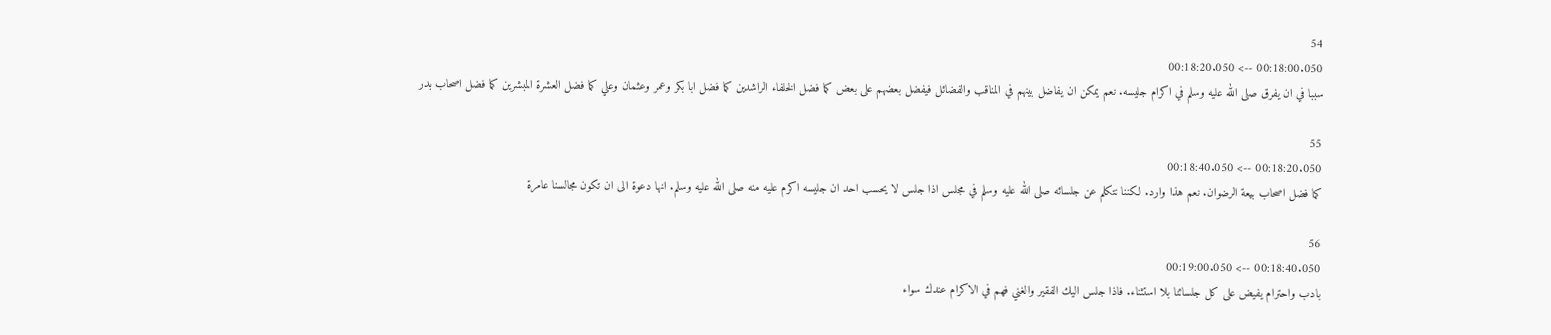54
00:18:00.050 --> 00:18:20.050
سببا في ان يفرق صلى الله عليه وسلم في اكرام جليسه. نعم يمكن ان يفاضل بينهم في المناقب والفضائل فيفضل بعضهم على بعض كما فضل الخلفاء الراشدين كما فضل ابا بكر وعمر وعثمان وعلي كما فضل العشرة المبشرين كما فضل اصحاب بدر

55
00:18:20.050 --> 00:18:40.050
كما فضل اصحاب بيعة الرضوان. نعم هذا وارد. لكننا نتكلم عن جلسائه صلى الله عليه وسلم في مجلس اذا جلس لا يحسب احد ان جليسه اكرم عليه منه صلى الله عليه وسلم. انها دعوة الى ان تكون مجالسنا عامرة

56
00:18:40.050 --> 00:19:00.050
بادب واحترام يفيض على كل جلسائنا بلا استثناء. فاذا جلس اليك الفقير والغني فهم في الاكرام عندك سواء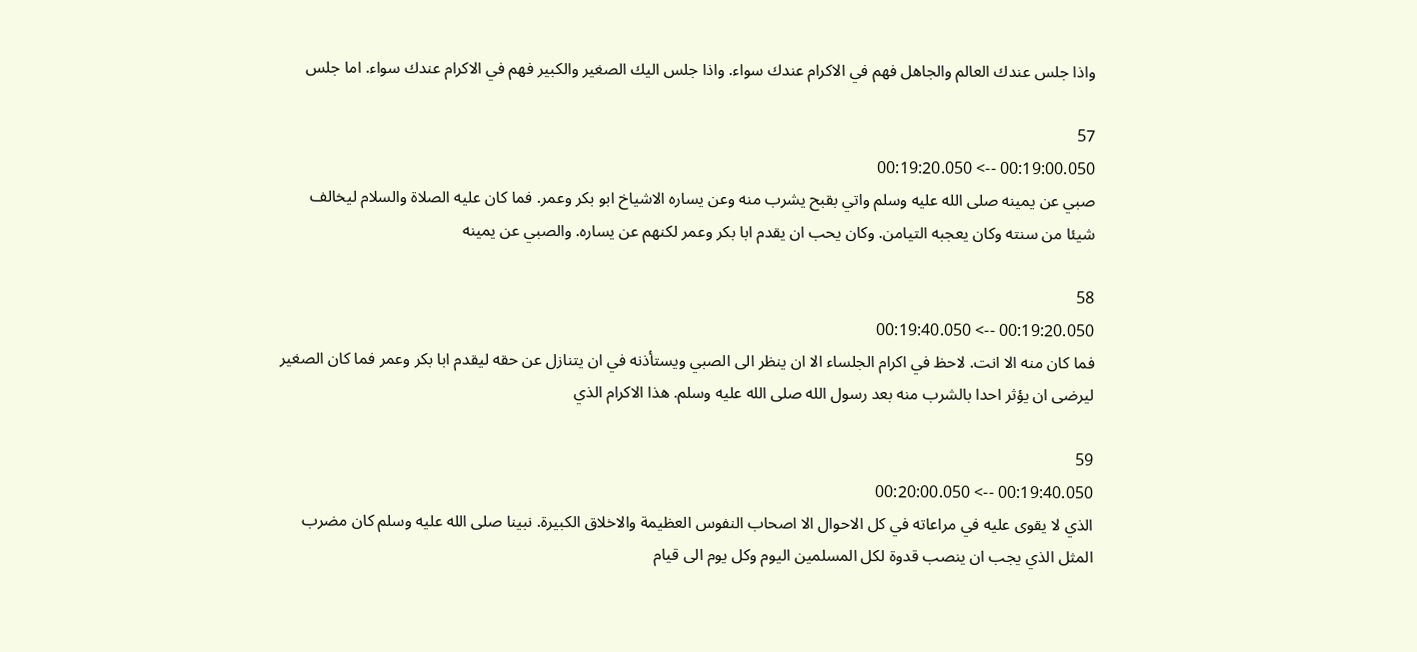واذا جلس عندك العالم والجاهل فهم في الاكرام عندك سواء. واذا جلس اليك الصغير والكبير فهم في الاكرام عندك سواء. اما جلس

57
00:19:00.050 --> 00:19:20.050
صبي عن يمينه صلى الله عليه وسلم واتي بقبح يشرب منه وعن يساره الاشياخ ابو بكر وعمر. فما كان عليه الصلاة والسلام ليخالف شيئا من سنته وكان يعجبه التيامن. وكان يحب ان يقدم ابا بكر وعمر لكنهم عن يساره. والصبي عن يمينه

58
00:19:20.050 --> 00:19:40.050
فما كان منه الا انت. لاحظ في اكرام الجلساء الا ان ينظر الى الصبي ويستأذنه في ان يتنازل عن حقه ليقدم ابا بكر وعمر فما كان الصغير ليرضى ان يؤثر احدا بالشرب منه بعد رسول الله صلى الله عليه وسلم. هذا الاكرام الذي

59
00:19:40.050 --> 00:20:00.050
الذي لا يقوى عليه في مراعاته في كل الاحوال الا اصحاب النفوس العظيمة والاخلاق الكبيرة. نبينا صلى الله عليه وسلم كان مضرب المثل الذي يجب ان ينصب قدوة لكل المسلمين اليوم وكل يوم الى قيام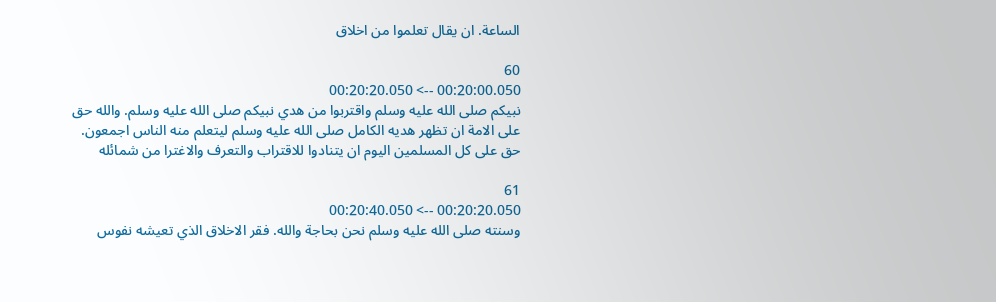الساعة. ان يقال تعلموا من اخلاق

60
00:20:00.050 --> 00:20:20.050
نبيكم صلى الله عليه وسلم واقتربوا من هدي نبيكم صلى الله عليه وسلم. والله حق على الامة ان تظهر هديه الكامل صلى الله عليه وسلم ليتعلم منه الناس اجمعون. حق على كل المسلمين اليوم ان يتنادوا للاقتراب والتعرف والاغترا من شمائله

61
00:20:20.050 --> 00:20:40.050
وسنته صلى الله عليه وسلم نحن بحاجة والله. فقر الاخلاق الذي تعيشه نفوس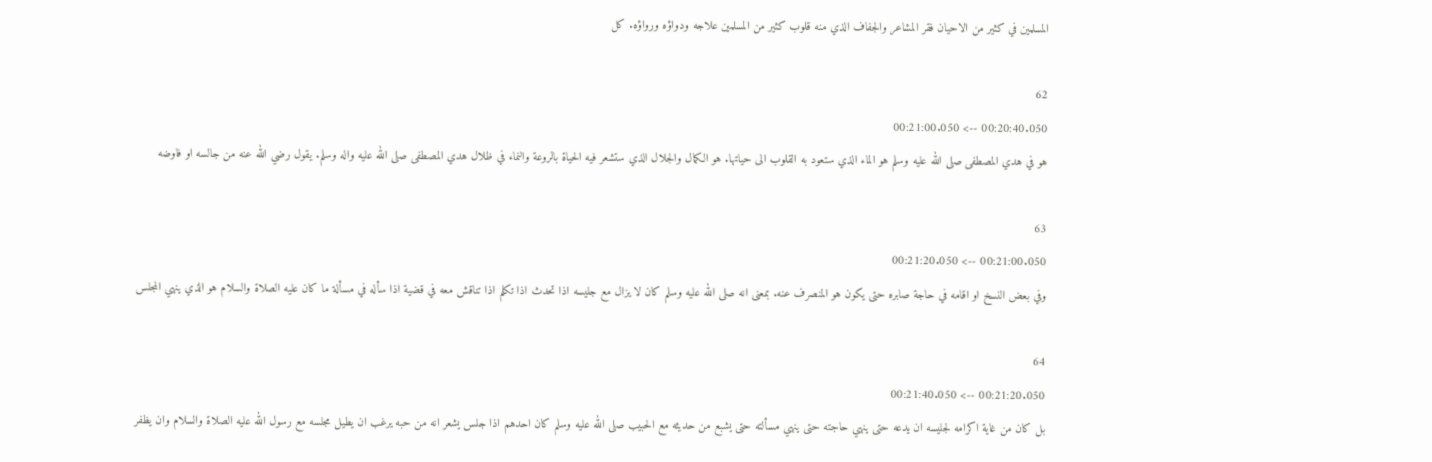المسلمين في كثير من الاحيان فقر المشاعر والجفاف الذي منه قلوب كثير من المسلمين علاجه ودواؤه ورواؤه. كل

62
00:20:40.050 --> 00:21:00.050
هو في هدي المصطفى صلى الله عليه وسلم هو الماء الذي ستعود به القلوب الى حياتها. هو الكمال والجلال الذي ستشعر فيه الحياة بالروعة والنماء في ظلال هدي المصطفى صلى الله عليه واله وسلم. يقول رضي الله عنه من جالسه او فاوضه

63
00:21:00.050 --> 00:21:20.050
وفي بعض النسخ او اقامه في حاجة صابره حتى يكون هو المنصرف عنه. بمعنى انه صلى الله عليه وسلم كان لا يزال مع جليسه اذا تحدث اذا تكلم اذا تناقش معه في قضية اذا سأله في مسألة ما كان عليه الصلاة والسلام هو الذي ينهي المجلس

64
00:21:20.050 --> 00:21:40.050
بل كان من غاية اكرامه لجليسه ان يدعه حتى ينهي حاجته حتى ينهي مسألته حتى يشبع من حديثه مع الحبيب صلى الله عليه وسلم كان احدهم اذا جلس يشعر انه من حبه يرغب ان يطيل مجلسه مع رسول الله عليه الصلاة والسلام وان يظفر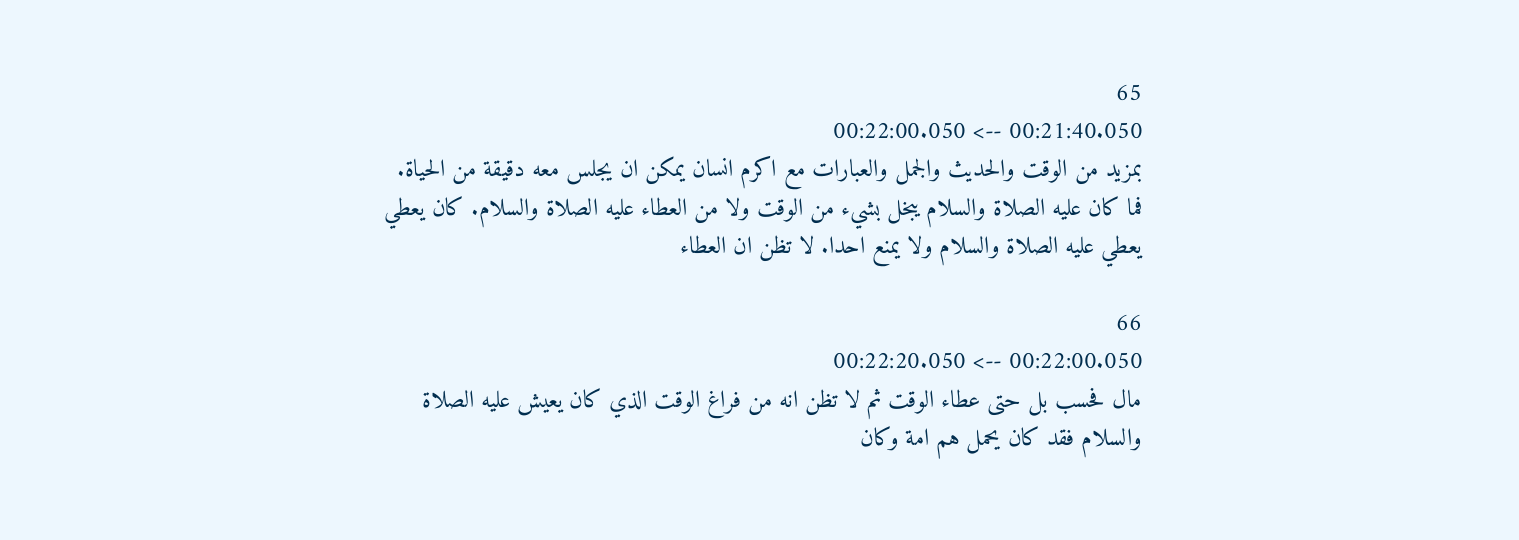65
00:21:40.050 --> 00:22:00.050
بمزيد من الوقت والحديث والجمل والعبارات مع اكرم انسان يمكن ان يجلس معه دقيقة من الحياة. فما كان عليه الصلاة والسلام يبخل بشيء من الوقت ولا من العطاء عليه الصلاة والسلام. كان يعطي يعطي عليه الصلاة والسلام ولا يمنع احدا. لا تظن ان العطاء

66
00:22:00.050 --> 00:22:20.050
مال فحسب بل حتى عطاء الوقت ثم لا تظن انه من فراغ الوقت الذي كان يعيش عليه الصلاة والسلام فقد كان يحمل هم امة وكان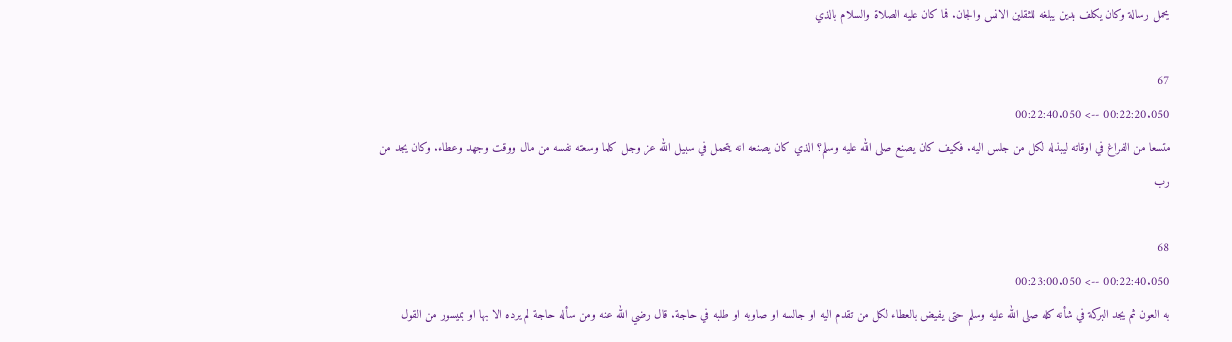يحمل رسالة وكان يكلف بدين يبلغه للثقلين الانس والجان. فما كان عليه الصلاة والسلام بالذي

67
00:22:20.050 --> 00:22:40.050
متسعا من الفراغ في اوقاته ليبذله لكل من جلس اليه. فكيف كان يصنع صلى الله عليه وسلم؟ الذي كان يصنعه انه يتحمل في سبيل الله عز وجل كلما وسعته نفسه من مال ووقت وجهد وعطاء. وكان يجد من رب

68
00:22:40.050 --> 00:23:00.050
به العون ثم يجد البركة في شأنه كله صلى الله عليه وسلم حتى يفيض بالعطاء لكل من تقدم اليه او جالسه او صاوبه او طلبه في حاجة. قال رضي الله عنه ومن سأله حاجة لم يرده الا بها او بميسور من القول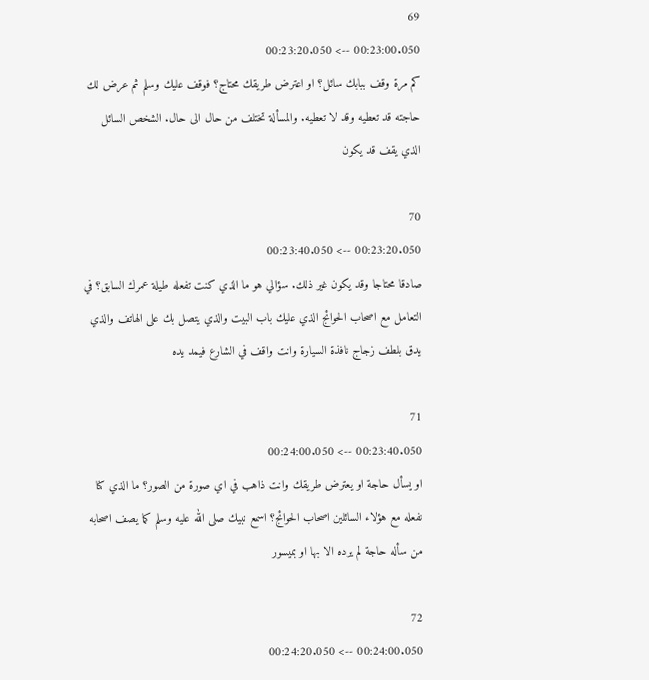69
00:23:00.050 --> 00:23:20.050
كم مرة وقف ببابك سائل؟ او اعترض طريقك محتاج؟ فوقف عليك وسلم ثم عرض لك حاجته قد تعطيه وقد لا تعطيه. والمسألة تختلف من حال الى حال. الشخص السائل الذي يقف قد يكون

70
00:23:20.050 --> 00:23:40.050
صادقا محتاجا وقد يكون غير ذلك. سؤالي هو ما الذي كنت تفعله طيلة عمرك السابق؟ في التعامل مع اصحاب الحوائج الذي عليك باب البيت والذي يتصل بك على الهاتف والذي يدق بلطف زجاج نافذة السيارة وانت واقف في الشارع فيمد يده

71
00:23:40.050 --> 00:24:00.050
او يسأل حاجة او يعترض طريقك وانت ذاهب في اي صورة من الصور؟ ما الذي كنا نفعله مع هؤلاء السائلين اصحاب الحوائج؟ اسمع نبيك صلى الله عليه وسلم كما يصف اصحابه من سأله حاجة لم يرده الا بها او بميسور

72
00:24:00.050 --> 00:24:20.050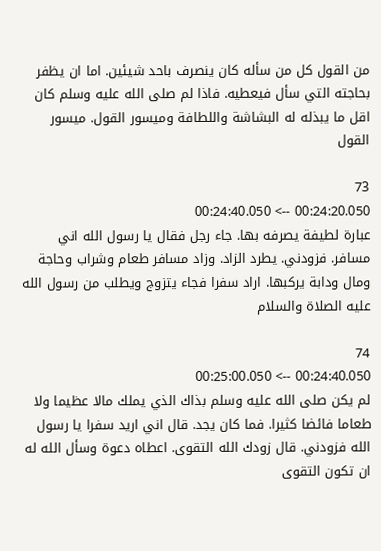من القول كل من سأله كان ينصرف باحد شيئين. اما ان يظفر بحاجته التي سأل فيعطيه. فاذا لم صلى الله عليه وسلم كان اقل ما يبذله له البشاشة واللطافة وميسور القول. ميسور القول

73
00:24:20.050 --> 00:24:40.050
عبارة لطيفة يصرفه بها. جاء رجل فقال يا رسول الله اني مسافر. فزودني. يطرد الزاد. وزاد مسافر طعام وشراب وحاجة ومال ودابة يركبها. اراد سفرا فجاء يتزوج ويطلب من رسول الله عليه الصلاة والسلام

74
00:24:40.050 --> 00:25:00.050
لم يكن صلى الله عليه وسلم بذاك الذي يملك مالا عظيما ولا طعاما فائضا كثيرا. فما كان يجد. قال اني اريد سفرا يا رسول الله فزودني. قال زودك الله التقوى. اعطاه دعوة وسأل الله له ان تكون التقوى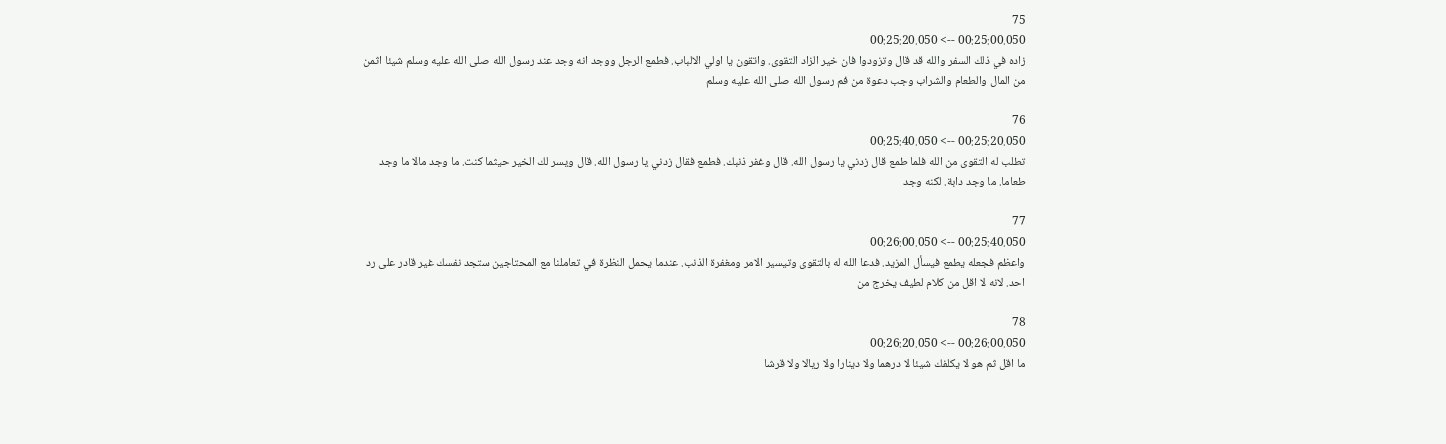75
00:25:00.050 --> 00:25:20.050
زاده في ذلك السفر والله قد قال وتزودوا فان خير الزاد التقوى. واتقون يا اولي الالباب. فطمع الرجل ووجد انه وجد عند رسول الله صلى الله عليه وسلم شيئا اثمن من المال والطعام والشراب وجب دعوة من فم رسول الله صلى الله عليه وسلم

76
00:25:20.050 --> 00:25:40.050
تطلب له التقوى من الله فلما طمع قال زدني يا رسول الله. قال وغفر ذنبك. فطمع فقال زدني يا رسول الله. قال ويسر لك الخير حيثما كنت. ما وجد مالا ما وجد طعاما. ما وجد دابة. لكنه وجد

77
00:25:40.050 --> 00:26:00.050
واعظم فجعله يطمع فيسأل المزيد. فدعا الله له بالتقوى وتيسير الامر ومغفرة الذنب. عندما يحمل النظرة في تعاملنا مع المحتاجين ستجد نفسك غير قادر على رد احد. لانه لا اقل من كلام لطيف يخرج من

78
00:26:00.050 --> 00:26:20.050
ما اقل ثم هو لا يكلفك شيئا لا درهما ولا دينارا ولا ريالا ولا قرشا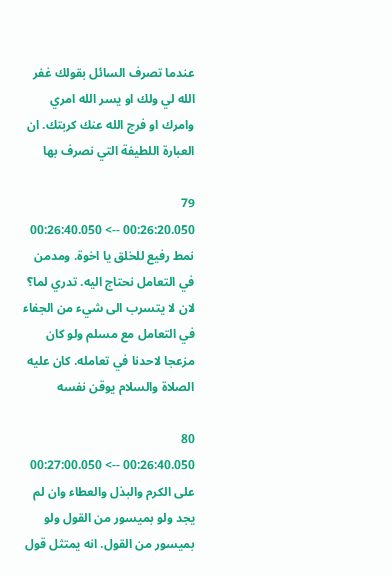عندما تصرف السائل بقولك غفر الله لي ولك او يسر الله امري وامرك او فرج الله عنك كربتك. ان العبارة اللطيفة التي نصرف بها

79
00:26:20.050 --> 00:26:40.050
نمط رفيع للخلق يا اخوة. ومدمن في التعامل نحتاج اليه. تدري لما؟ لان لا يتسرب الى شيء من الجفاء في التعامل مع مسلم ولو كان مزعجا لاحدنا في تعامله. كان عليه الصلاة والسلام يوقن نفسه

80
00:26:40.050 --> 00:27:00.050
على الكرم والبذل والعطاء وان لم يجد ولو بميسور من القول ولو بميسور من القول. انه يمتثل قول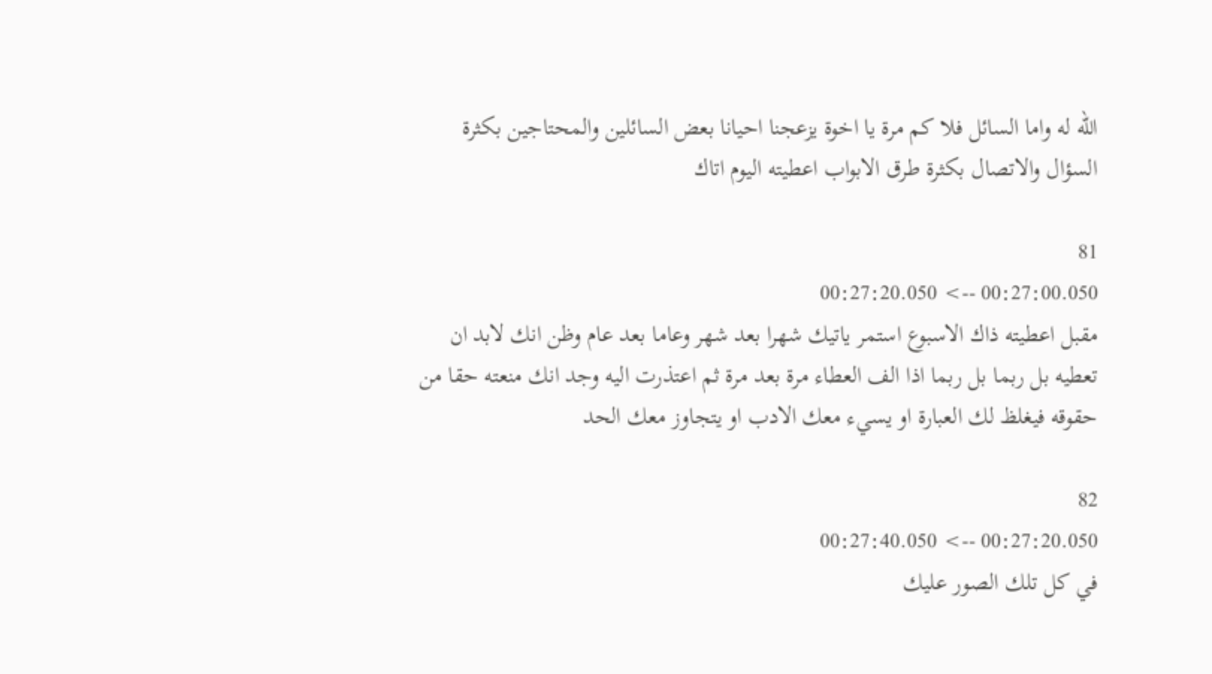الله له واما السائل فلا كم مرة يا اخوة يزعجنا احيانا بعض السائلين والمحتاجين بكثرة السؤال والاتصال بكثرة طرق الابواب اعطيته اليوم اتاك

81
00:27:00.050 --> 00:27:20.050
مقبل اعطيته ذاك الاسبوع استمر ياتيك شهرا بعد شهر وعاما بعد عام وظن انك لابد ان تعطيه بل ربما بل ربما اذا الف العطاء مرة بعد مرة ثم اعتذرت اليه وجد انك منعته حقا من حقوقه فيغلظ لك العبارة او يسيء معك الادب او يتجاوز معك الحد

82
00:27:20.050 --> 00:27:40.050
في كل تلك الصور عليك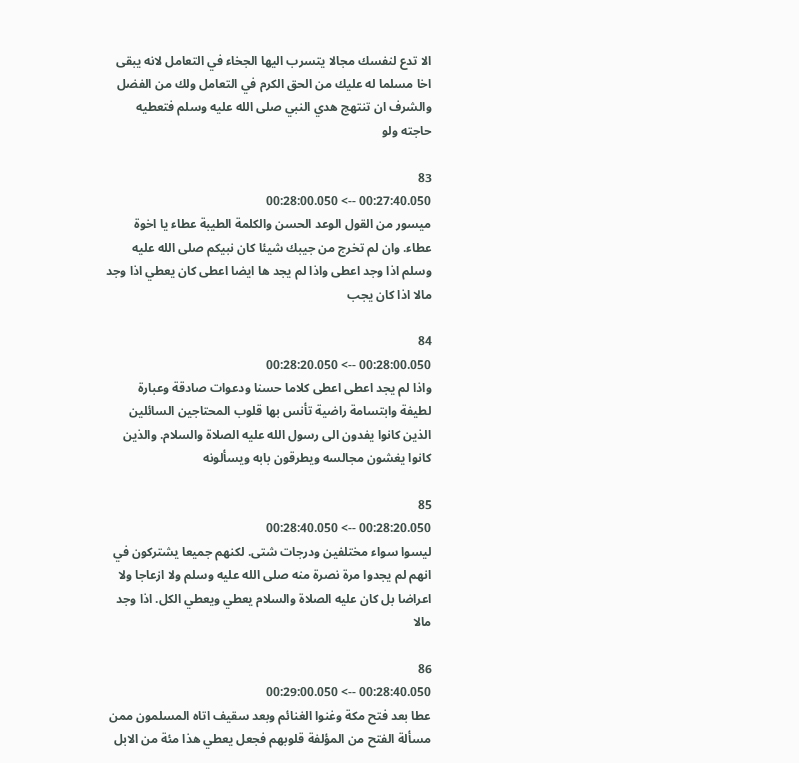الا تدع لنفسك مجالا يتسرب اليها الجخاء في التعامل لانه يبقى اخا مسلما له عليك من الحق الكرم في التعامل ولك من الفضل والشرف ان تنتهج هدي النبي صلى الله عليه وسلم فتعطيه حاجته ولو

83
00:27:40.050 --> 00:28:00.050
ميسور من القول الوعد الحسن والكلمة الطيبة عطاء يا اخوة عطاء. وان لم تخرج من جيبك شيئا كان نبيكم صلى الله عليه وسلم اذا وجد اعطى واذا لم يجد ها ايضا اعطى كان يعطي اذا وجد مالا اذا كان يجب

84
00:28:00.050 --> 00:28:20.050
واذا لم يجد اعطى اعطى كلاما حسنا ودعوات صادقة وعبارة لطيفة وابتسامة راضية تأنس بها قلوب المحتاجين السائلين الذين كانوا يفدون الى رسول الله عليه الصلاة والسلام. والذين كانوا يغشون مجالسه ويطرقون بابه ويسألونه

85
00:28:20.050 --> 00:28:40.050
ليسوا سواء مختلفين ودرجات شتى. لكنهم جميعا يشتركون في انهم لم يجدوا مرة نصرة منه صلى الله عليه وسلم ولا ازعاجا ولا اعراضا بل كان عليه الصلاة والسلام يعطي ويعطي الكل. اذا وجد مالا

86
00:28:40.050 --> 00:29:00.050
عطا بعد فتح مكة وغنوا الغنائم وبعد سقيف اتاه المسلمون ممن مسألة الفتح من المؤلفة قلوبهم فجعل يعطي هذا مئة من الابل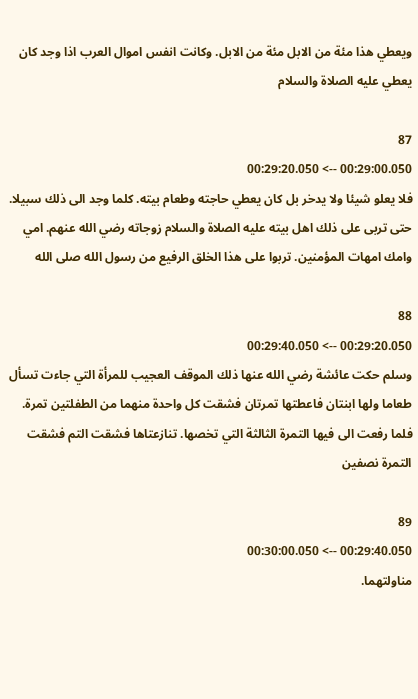ويعطي هذا مئة من الابل مئة من الابل. وكانت انفس اموال العرب اذا وجد كان يعطي عليه الصلاة والسلام

87
00:29:00.050 --> 00:29:20.050
فلا يعلو شيئا ولا يدخر بل كان يعطي حاجته وطعام بيته. كلما وجد الى ذلك سبيلا. حتى تربى على ذلك اهل بيته عليه الصلاة والسلام زوجاته رضي الله عنهم. امي وامك امهات المؤمنين. تربوا على هذا الخلق الرفيع من رسول الله صلى الله

88
00:29:20.050 --> 00:29:40.050
وسلم حكت عائشة رضي الله عنها ذلك الموقف العجيب للمرأة التي جاءت تسأل طعاما ولها ابنتان فاعطتها تمرتان فشقت كل واحدة منهما من الطفلتين تمرة. فلما رفعت الى فيها التمرة الثالثة التي تخصها. تنازعتاها فشقت التم فشقت التمرة نصفين

89
00:29:40.050 --> 00:30:00.050
مناولتهما.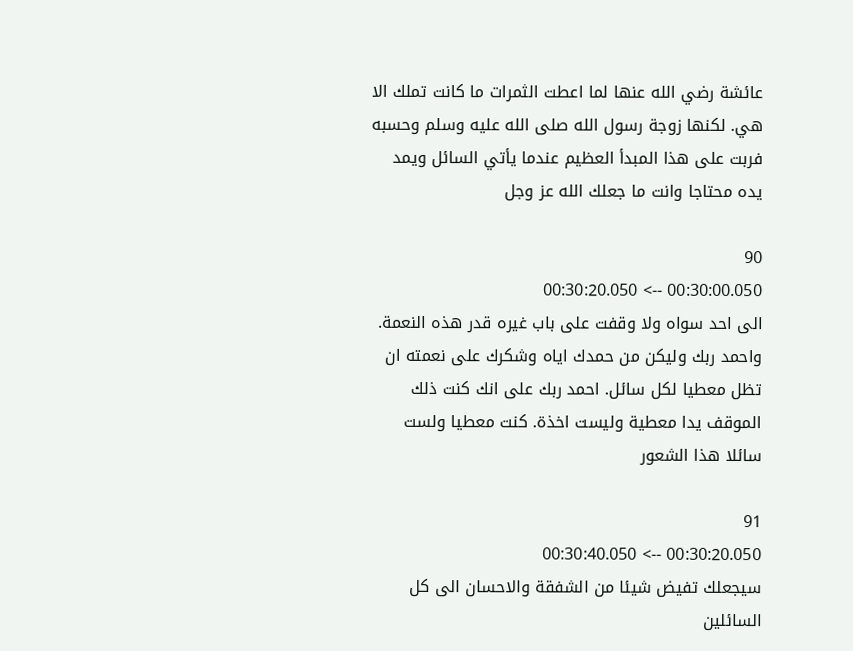عائشة رضي الله عنها لما اعطت الثمرات ما كانت تملك الا هي. لكنها زوجة رسول الله صلى الله عليه وسلم وحسبه فربت على هذا المبدأ العظيم عندما يأتي السائل ويمد يده محتاجا وانت ما جعلك الله عز وجل

90
00:30:00.050 --> 00:30:20.050
الى احد سواه ولا وقفت على باب غيره قدر هذه النعمة. واحمد ربك وليكن من حمدك اياه وشكرك على نعمته ان تظل معطيا لكل سائل. احمد ربك على انك كنت ذلك الموقف يدا معطية وليست اخذة. كنت معطيا ولست سائلا هذا الشعور

91
00:30:20.050 --> 00:30:40.050
سيجعلك تفيض شيئا من الشفقة والاحسان الى كل السائلين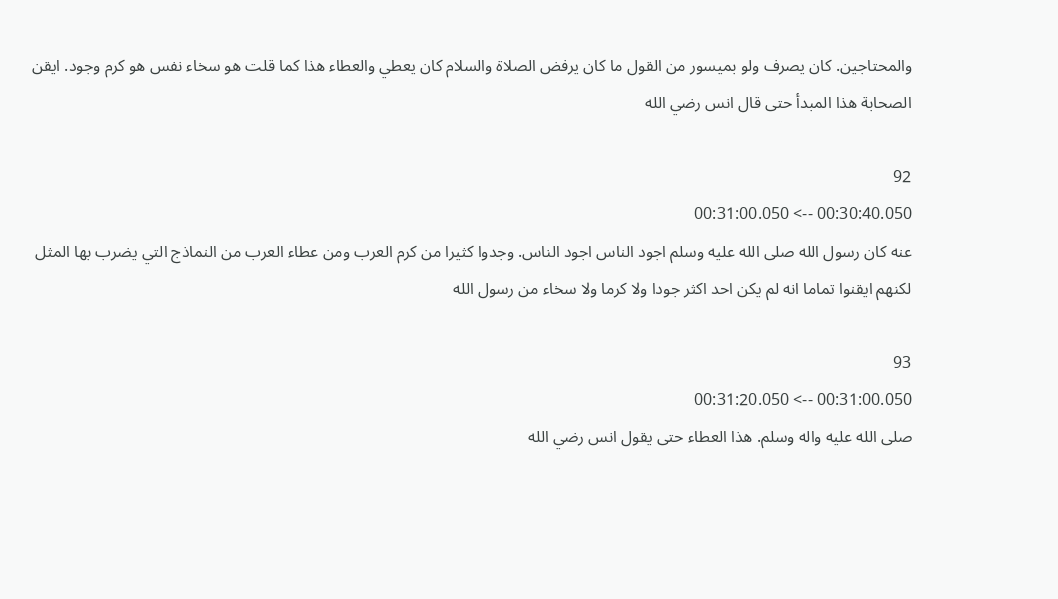والمحتاجين. كان يصرف ولو بميسور من القول ما كان يرفض الصلاة والسلام كان يعطي والعطاء هذا كما قلت هو سخاء نفس هو كرم وجود. ايقن الصحابة هذا المبدأ حتى قال انس رضي الله

92
00:30:40.050 --> 00:31:00.050
عنه كان رسول الله صلى الله عليه وسلم اجود الناس اجود الناس. وجدوا كثيرا من كرم العرب ومن عطاء العرب من النماذج التي يضرب بها المثل لكنهم ايقنوا تماما انه لم يكن احد اكثر جودا ولا كرما ولا سخاء من رسول الله

93
00:31:00.050 --> 00:31:20.050
صلى الله عليه واله وسلم. هذا العطاء حتى يقول انس رضي الله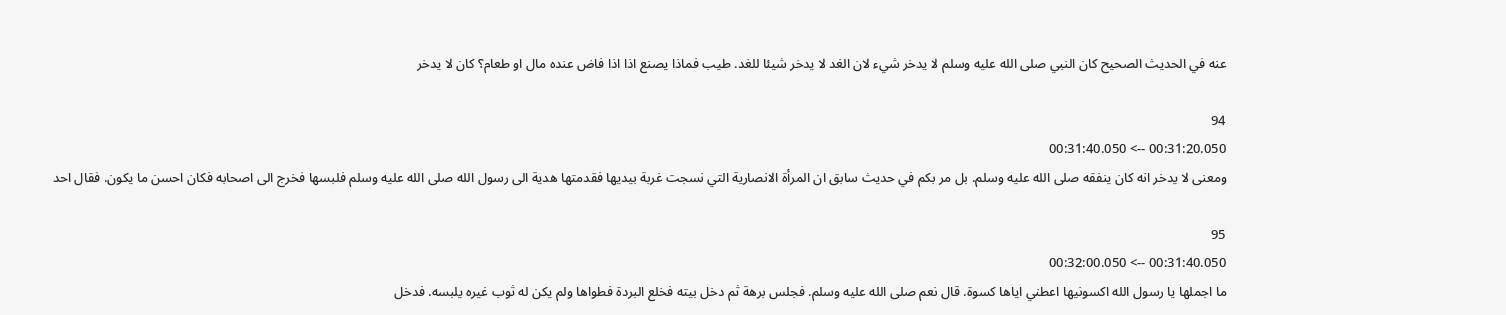عنه في الحديث الصحيح كان النبي صلى الله عليه وسلم لا يدخر شيء لان الغد لا يدخر شيئا للغد. طيب فماذا يصنع اذا اذا فاض عنده مال او طعام؟ كان لا يدخر

94
00:31:20.050 --> 00:31:40.050
ومعنى لا يدخر انه كان ينفقه صلى الله عليه وسلم. بل مر بكم في حديث سابق ان المرأة الانصارية التي نسجت غربة بيديها فقدمتها هدية الى رسول الله صلى الله عليه وسلم فلبسها فخرج الى اصحابه فكان احسن ما يكون. فقال احد

95
00:31:40.050 --> 00:32:00.050
ما اجملها يا رسول الله اكسونيها اعطني اياها كسوة. قال نعم صلى الله عليه وسلم. فجلس برهة ثم دخل بيته فخلع البردة فطواها ولم يكن له ثوب غيره يلبسه. فدخل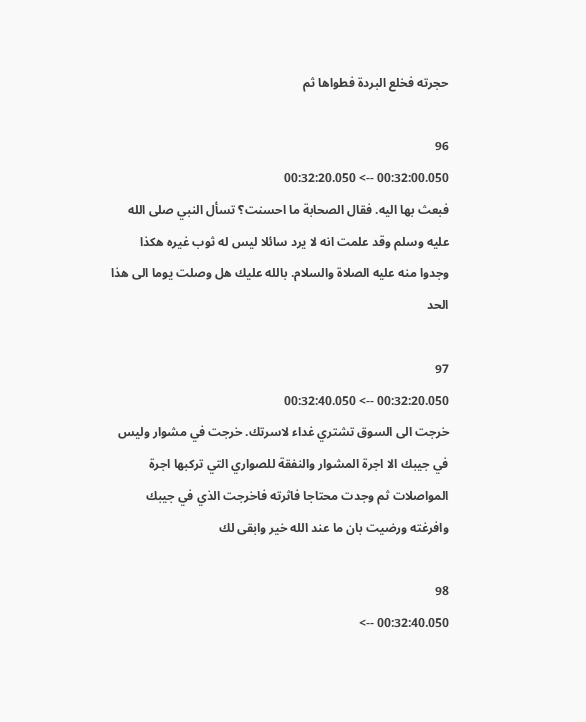حجرته فخلع البردة فطواها ثم

96
00:32:00.050 --> 00:32:20.050
فبعث بها اليه. فقال الصحابة ما احسنت؟ تسأل النبي صلى الله عليه وسلم وقد علمت انه لا يرد سائلا ليس له ثوب غيره هكذا وجدوا منه عليه الصلاة والسلام. بالله عليك هل وصلت يوما الى هذا الحد

97
00:32:20.050 --> 00:32:40.050
خرجت الى السوق تشتري غداء لاسرتك. خرجت في مشوار وليس في جيبك الا اجرة المشوار والنفقة للصواري التي تركبها اجرة المواصلات ثم وجدت محتاجا فاثرته فاخرجت الذي في جيبك وافرغته ورضيت بان ما عند الله خير وابقى لك

98
00:32:40.050 -->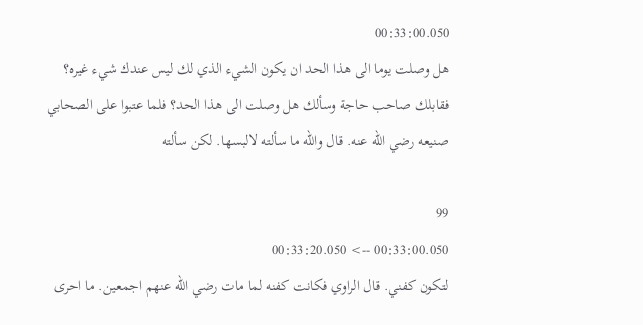00:33:00.050
هل وصلت يوما الى هذا الحد ان يكون الشيء الذي لك ليس عندك شيء غيره؟ فقابلك صاحب حاجة وسألك هل وصلت الى هذا الحد؟ فلما عتبوا على الصحابي صنيعه رضي الله عنه. قال والله ما سألته لالبسها. لكن سألته

99
00:33:00.050 --> 00:33:20.050
لتكون كفني. قال الراوي فكانت كفنه لما مات رضي الله عنهم اجمعين. ما احرى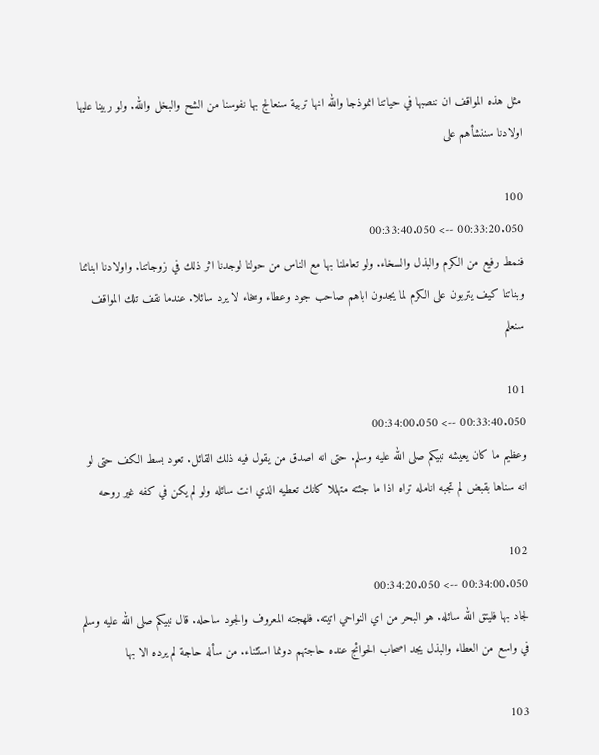مثل هذه المواقف ان ننصبها في حياتنا انموذجا والله انها تربية سنعالج بها نفوسنا من الشح والبخل والله. ولو ربينا عليها اولادنا سننشأهم على

100
00:33:20.050 --> 00:33:40.050
فنمط رفيع من الكرم والبذل والسخاء. ولو تعاملنا بها مع الناس من حولنا لوجدنا اثر ذلك في زوجاتنا. واولادنا ابنائنا وبناتنا كيف يتربون على الكرم لما يجدون اباهم صاحب جود وعطاء وسخاء لا يرد سائلا. عندما نقف تلك المواقف سنعلم

101
00:33:40.050 --> 00:34:00.050
وعظيم ما كان يعيشه نبيكم صلى الله عليه وسلم. حتى انه اصدق من يقول فيه ذلك القائل. تعود بسط الكف حتى لو انه سناها بقبض لم تجبه انامله تراه اذا ما جئته متهللا كانك تعطيه الذي انت سائله ولو لم يكن في كفه غير روحه

102
00:34:00.050 --> 00:34:20.050
لجاد بها فليتق الله سائله. هو البحر من اي النواحي اتيته. فلهجته المعروف والجود ساحله. قال نبيكم صلى الله عليه وسلم في واسع من العطاء والبذل يجد اصحاب الحوائج عنده حاجتهم دونما استثناء. من سأله حاجة لم يرده الا بها

103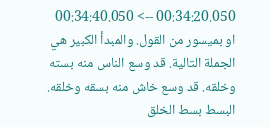00:34:20.050 --> 00:34:40.050
او بميسور من القول. والمبدأ الكبير هي الجملة التالية. قد وسع الناس منه بسته وخلقه. قد وسع خاش منه بسقه وخلقه. البسط بسط الخلق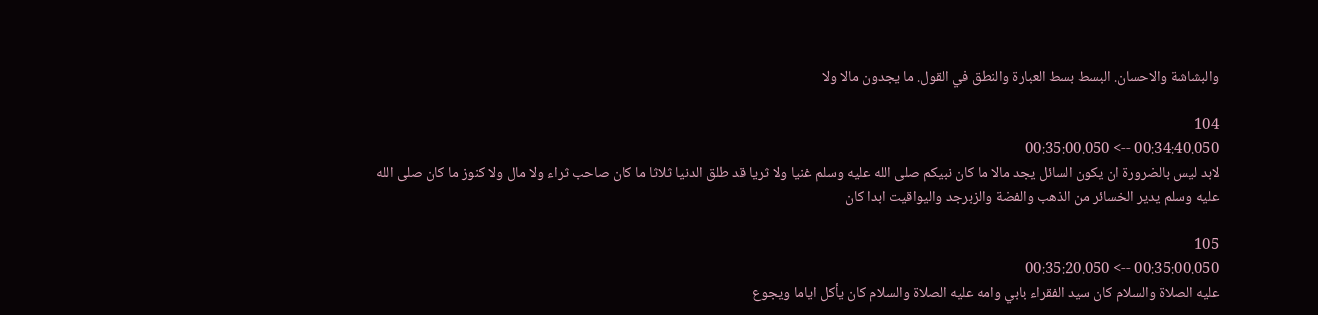والبشاشة والاحسان. البسط بسط العبارة والنطق في القول. ما يجدون مالا ولا

104
00:34:40.050 --> 00:35:00.050
لابد ليس بالضرورة ان يكون السائل يجد مالا ما كان نبيكم صلى الله عليه وسلم غنيا ولا ثريا قد طلق الدنيا ثلاثا ما كان صاحب ثراء ولا مال ولا كنوز ما كان صلى الله عليه وسلم يدير الخسائر من الذهب والفضة والزبرجد واليواقيت ابدا كان

105
00:35:00.050 --> 00:35:20.050
عليه الصلاة والسلام كان سيد الفقراء بابي وامه عليه الصلاة والسلام كان يأكل اياما ويجوع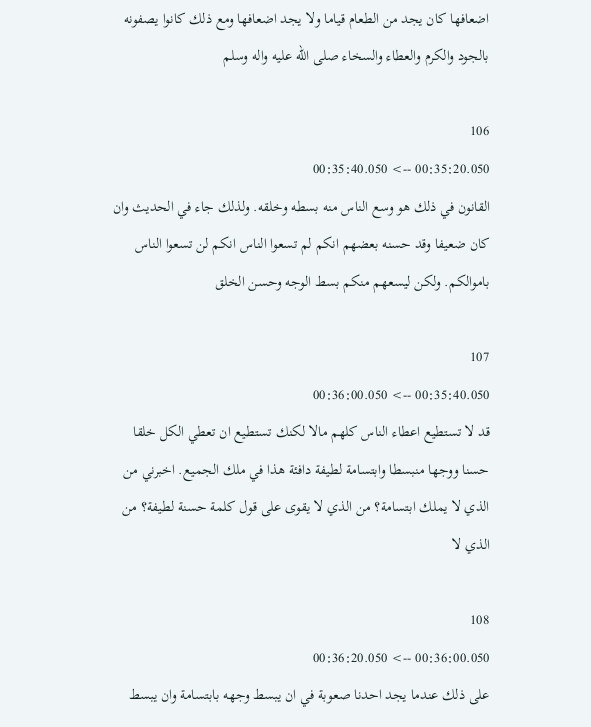اضعافها كان يجد من الطعام قياما ولا يجد اضعافها ومع ذلك كانوا يصفونه بالجود والكرم والعطاء والسخاء صلى الله عليه واله وسلم

106
00:35:20.050 --> 00:35:40.050
القانون في ذلك هو وسع الناس منه بسطه وخلقه. ولذلك جاء في الحديث وان كان ضعيفا وقد حسنه بعضهم انكم لم تسعوا الناس انكم لن تسعوا الناس باموالكم. ولكن ليسعهم منكم بسط الوجه وحسن الخلق

107
00:35:40.050 --> 00:36:00.050
قد لا تستطيع اعطاء الناس كلهم مالا لكنك تستطيع ان تعطي الكل خلقا حسنا ووجها منبسطا وابتسامة لطيفة دافئة هذا في ملك الجميع. اخبرني من الذي لا يملك ابتسامة؟ من الذي لا يقوى على قول كلمة حسنة لطيفة؟ من الذي لا

108
00:36:00.050 --> 00:36:20.050
على ذلك عندما يجد احدنا صعوبة في ان يبسط وجهه بابتسامة وان يبسط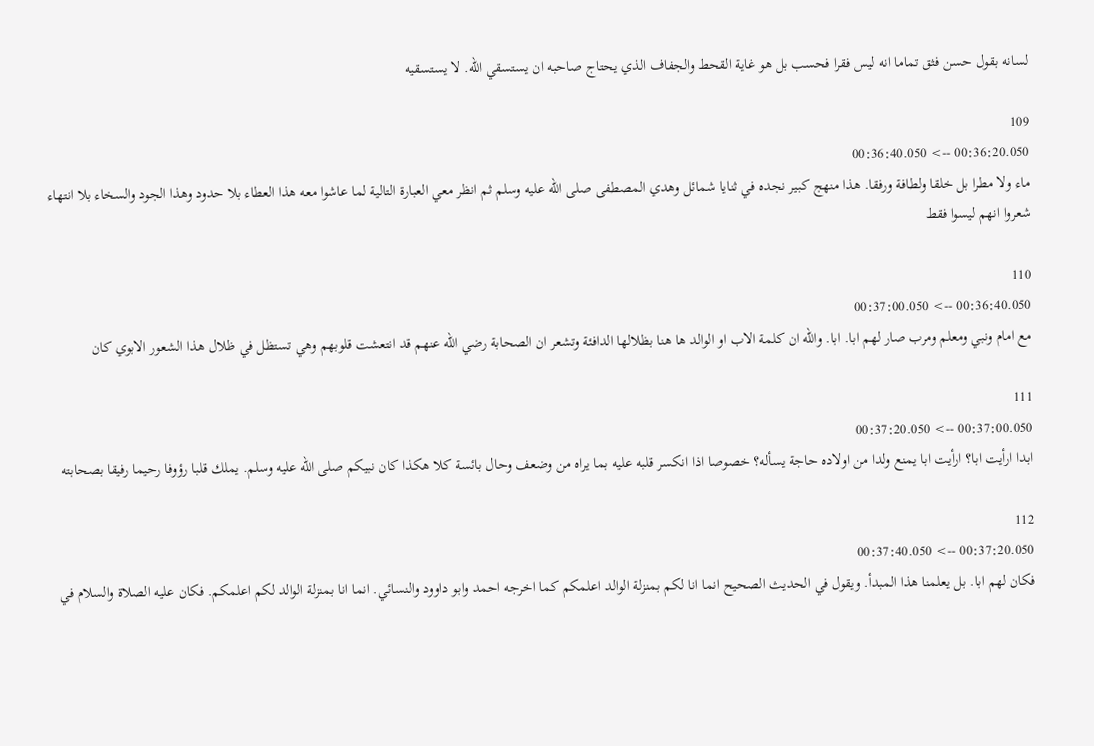لسانه بقول حسن فثق تماما انه ليس فقرا فحسب بل هو غاية القحط والجفاف الذي يحتاج صاحبه ان يستسقي الله. لا يستسقيه

109
00:36:20.050 --> 00:36:40.050
ماء ولا مطرا بل خلقا ولطافة ورفقا. هذا منهج كبير نجده في ثنايا شمائل وهدي المصطفى صلى الله عليه وسلم ثم انظر معي العبارة التالية لما عاشوا معه هذا العطاء بلا حدود وهذا الجود والسخاء بلا انتهاء شعروا انهم ليسوا فقط

110
00:36:40.050 --> 00:37:00.050
مع امام ونبي ومعلم ومرب صار لهم ابا. ابا. والله ان كلمة الاب او الوالد ها هنا بظلالها الدافئة وتشعر ان الصحابة رضي الله عنهم قد انتعشت قلوبهم وهي تستظل في ظلال هذا الشعور الابوي كان

111
00:37:00.050 --> 00:37:20.050
ابدا ارأيت ابا؟ ارأيت ابا يمنع ولدا من اولاده حاجة يسأله؟ خصوصا اذا انكسر قلبه عليه بما يراه من وضعف وحال بائسة كلا هكذا كان نبيكم صلى الله عليه وسلم. يملك قلبا رؤوفا رحيما رفيقا بصحابته

112
00:37:20.050 --> 00:37:40.050
فكان لهم ابا. بل يعلمنا هذا المبدأ. ويقول في الحديث الصحيح انما انا لكم بمنزلة الوالد اعلمكم كما اخرجه احمد وابو داوود والنسائي. انما انا بمنزلة الوالد لكم اعلمكم. فكان عليه الصلاة والسلام في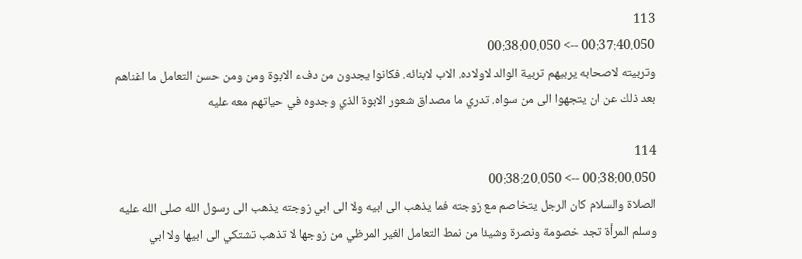113
00:37:40.050 --> 00:38:00.050
وتربيته لاصحابه يربيهم تربية الوالد لاولاده. الاب لابنائه. فكانوا يجدون من دفء الابوة ومن ومن حسن التعامل ما اغناهم بعد ذلك عن ان يتجهوا الى من سواه. تدري ما مصداق شعور الابوة الذي وجدوه في حياتهم معه عليه

114
00:38:00.050 --> 00:38:20.050
الصلاة والسلام كان الرجل يتخاصم مع زوجته فما يذهب الى ابيه ولا الى ابي زوجته يذهب الى رسول الله صلى الله عليه وسلم المرأة تجد خصومة ونصرة وشيئا من نمط التعامل الغير المرظي من زوجها لا تذهب تشتكي الى ابيها ولا ابي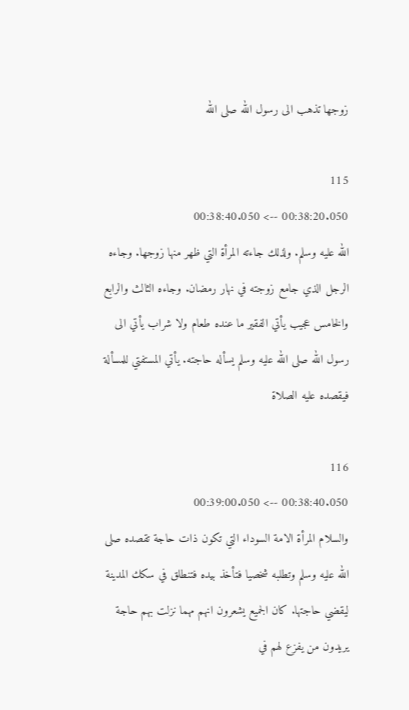زوجها تذهب الى رسول الله صلى الله

115
00:38:20.050 --> 00:38:40.050
الله عليه وسلم. ولذلك جاءته المرأة التي ظهر منها زوجها. وجاءه الرجل الذي جامع زوجته في نهار رمضان. وجاءه الثالث والرابع والخامس عجيب يأتي الفقير ما عنده طعام ولا شراب يأتي الى رسول الله صلى الله عليه وسلم يسأله حاجته. يأتي المستفتي للمسألة فيقصده عليه الصلاة

116
00:38:40.050 --> 00:39:00.050
والسلام المرأة الامة السوداء التي تكون ذات حاجة تقصده صلى الله عليه وسلم وتطلبه شخصيا فتأخذ بيده فتنطلق في سكك المدينة ليقضي حاجتها. كان الجميع يشعرون انهم مهما نزلت بهم حاجة يريدون من يفزع لهم في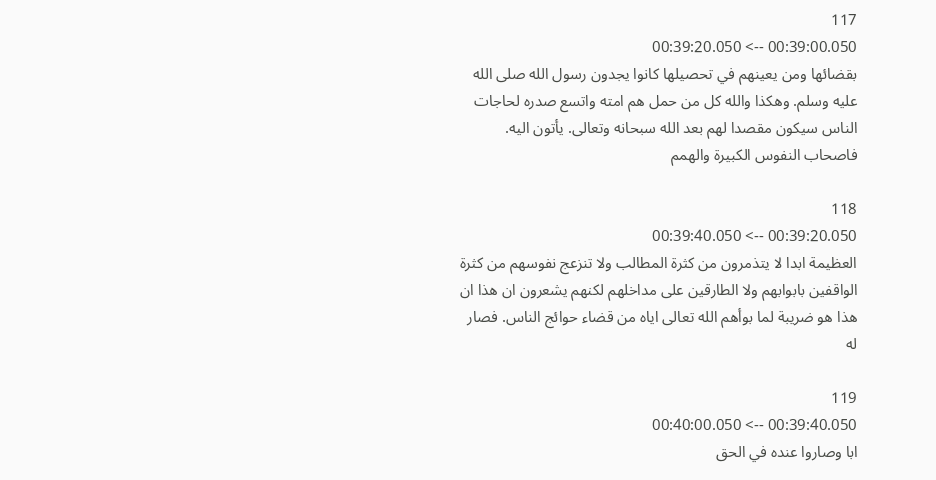117
00:39:00.050 --> 00:39:20.050
بقضائها ومن يعينهم في تحصيلها كانوا يجدون رسول الله صلى الله عليه وسلم. وهكذا والله كل من حمل هم امته واتسع صدره لحاجات الناس سيكون مقصدا لهم بعد الله سبحانه وتعالى. يأتون اليه. فاصحاب النفوس الكبيرة والهمم

118
00:39:20.050 --> 00:39:40.050
العظيمة ابدا لا يتذمرون من كثرة المطالب ولا تنزعج نفوسهم من كثرة الواقفين بابوابهم ولا الطارقين على مداخلهم لكنهم يشعرون ان هذا ان هذا هو ضريبة لما بوأهم الله تعالى اياه من قضاء حوائج الناس. فصار له

119
00:39:40.050 --> 00:40:00.050
ابا وصاروا عنده في الحق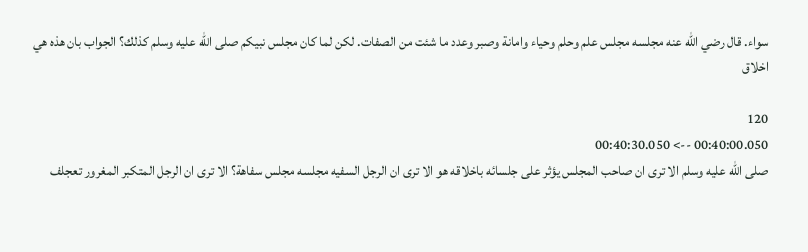سواء. قال رضي الله عنه مجلسه مجلس علم وحلم وحياء وامانة وصبر وعدد ما شئت من الصفات. لكن لما كان مجلس نبيكم صلى الله عليه وسلم كذلك؟ الجواب بان هذه هي اخلاق

120
00:40:00.050 --> 00:40:30.050
صلى الله عليه وسلم الا ترى ان صاحب المجلس يؤثر على جلسائه باخلاقه هو الا ترى ان الرجل السفيه مجلسه مجلس سفاهة؟ الا ترى ان الرجل المتكبر المغرور تعجلف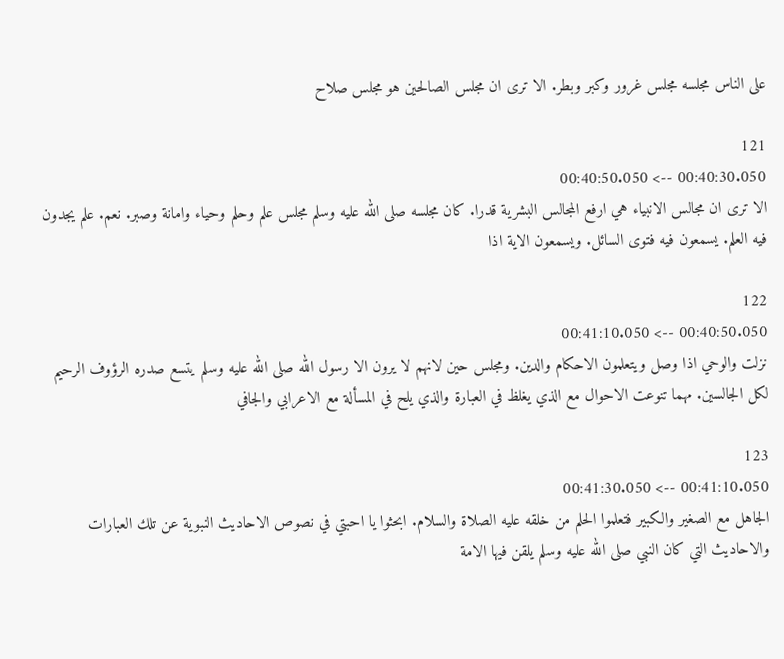على الناس مجلسه مجلس غرور وكبر وبطر. الا ترى ان مجلس الصالحين هو مجلس صلاح

121
00:40:30.050 --> 00:40:50.050
الا ترى ان مجالس الانبياء هي ارفع المجالس البشرية قدرا. كان مجلسه صلى الله عليه وسلم مجلس علم وحلم وحياء وامانة وصبر. نعم. علم يجدون فيه العلم. يسمعون فيه فتوى السائل. ويسمعون الاية اذا

122
00:40:50.050 --> 00:41:10.050
نزلت والوحي اذا وصل ويتعلمون الاحكام والدين. ومجلس حين لانهم لا يرون الا رسول الله صلى الله عليه وسلم يتسع صدره الرؤوف الرحيم لكل الجالسين. مهما تنوعت الاحوال مع الذي يغلظ في العبارة والذي يلح في المسألة مع الاعرابي والجافي

123
00:41:10.050 --> 00:41:30.050
الجاهل مع الصغير والكبير فتعلموا الحلم من خلقه عليه الصلاة والسلام. ابحثوا يا احبتي في نصوص الاحاديث النبوية عن تلك العبارات والاحاديث التي كان النبي صلى الله عليه وسلم يلقن فيها الامة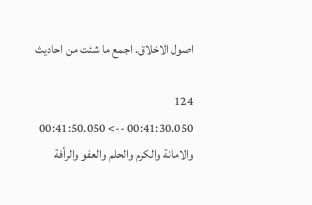اصول الاخلاق. اجمع ما شئت من احاديث

124
00:41:30.050 --> 00:41:50.050
والامانة والكرم والحلم والعفو والرأفة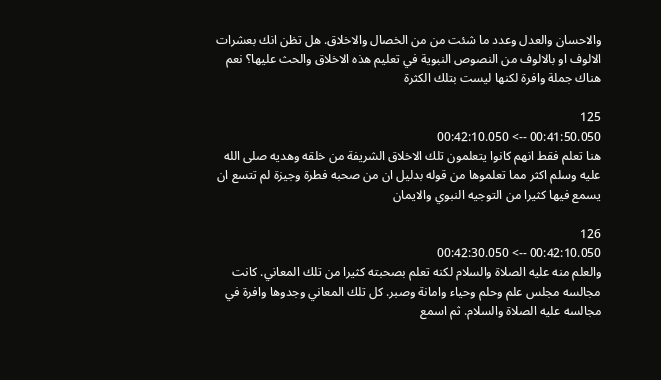والاحسان والعدل وعدد ما شئت من من الخصال والاخلاق. هل تظن انك بعشرات الالوف او بالالوف من النصوص النبوية في تعليم هذه الاخلاق والحث عليها؟ نعم هناك جملة وافرة لكنها ليست بتلك الكثرة

125
00:41:50.050 --> 00:42:10.050
هنا تعلم فقط انهم كانوا يتعلمون تلك الاخلاق الشريفة من خلقه وهديه صلى الله عليه وسلم اكثر مما تعلموها من قوله بدليل ان من صحبه فطرة وجيزة لم تتسع ان يسمع فيها كثيرا من التوجيه النبوي والايمان

126
00:42:10.050 --> 00:42:30.050
والعلم منه عليه الصلاة والسلام لكنه تعلم بصحبته كثيرا من تلك المعاني. كانت مجالسه مجلس علم وحلم وحياء وامانة وصبر. كل تلك المعاني وجدوها وافرة في مجالسه عليه الصلاة والسلام. ثم اسمع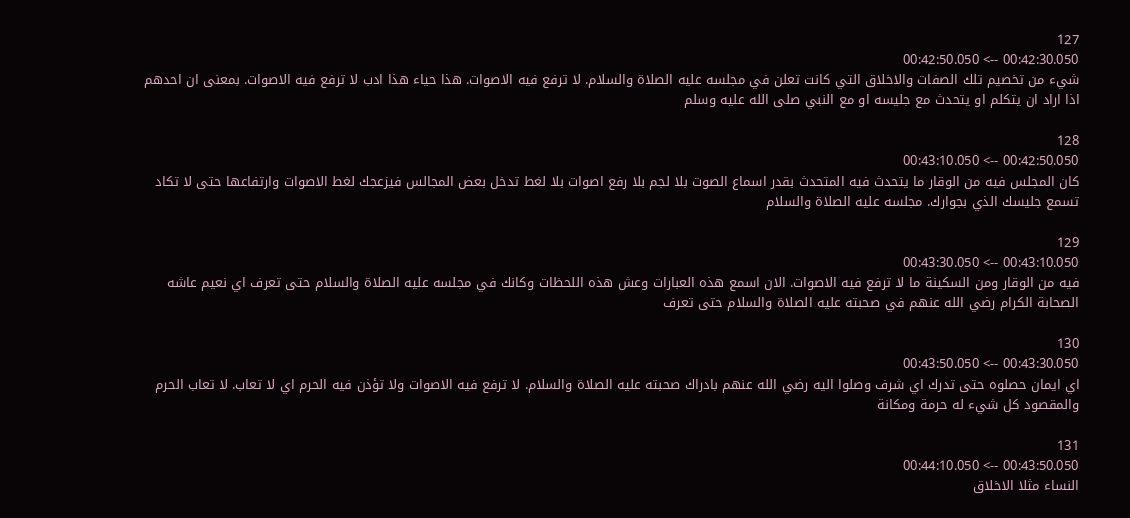127
00:42:30.050 --> 00:42:50.050
شيء من تخصيم تلك الصفات والاخلاق التي كانت تعلن في مجلسه عليه الصلاة والسلام. لا ترفع فيه الاصوات. هذا حياء هذا ادب لا ترفع فيه الاصوات. بمعنى ان احدهم اذا اراد ان يتكلم او يتحدث مع جليسه او مع النبي صلى الله عليه وسلم

128
00:42:50.050 --> 00:43:10.050
كان المجلس فيه من الوقار ما يتحدث فيه المتحدث بقدر اسماع الصوت بلا لجم بلا رفع اصوات بلا لغط تدخل بعض المجالس فيزعجك لغط الاصوات وارتفاعها حتى لا تكاد تسمع جليسك الذي بجوارك. مجلسه عليه الصلاة والسلام

129
00:43:10.050 --> 00:43:30.050
فيه من الوقار ومن السكينة ما لا ترفع فيه الاصوات. الان اسمع هذه العبارات وعش هذه اللحظات وكانك في مجلسه عليه الصلاة والسلام حتى تعرف اي نعيم عاشه الصحابة الكرام رضي الله عنهم في صحبته عليه الصلاة والسلام حتى تعرف

130
00:43:30.050 --> 00:43:50.050
اي ايمان حصلوه حتى تدرك اي شرف وصلوا اليه رضي الله عنهم بادراك صحبته عليه الصلاة والسلام. لا ترفع فيه الاصوات ولا تؤذن فيه الحرم اي لا تعاب. لا تعاب الحرم والمقصود كل شيء له حرمة ومكانة

131
00:43:50.050 --> 00:44:10.050
النساء مثلا الاخلاق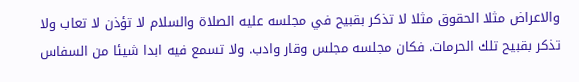والاعراض مثلا الحقوق مثلا لا تذكر بقبيح في مجلسه عليه الصلاة والسلام لا تؤذن لا تعاب ولا تذكر بقبيح تلك الحرمات. فكان مجلسه مجلس وقار وادب. ولا تسمع فيه ابدا شيئا من السفاس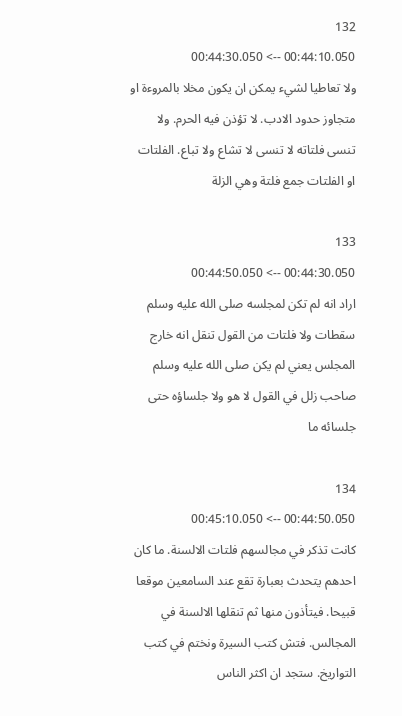132
00:44:10.050 --> 00:44:30.050
ولا تعاطيا لشيء يمكن ان يكون مخلا بالمروءة او متجاوز حدود الادب. لا تؤذن فيه الحرم. ولا تنسى فلتاته لا تنسى لا تشاع ولا تباع. الفلتات او الفلتات جمع فلتة وهي الزلة

133
00:44:30.050 --> 00:44:50.050
اراد انه لم تكن لمجلسه صلى الله عليه وسلم سقطات ولا فلتات من القول تنقل انه خارج المجلس يعني لم يكن صلى الله عليه وسلم صاحب زلل في القول لا هو ولا جلساؤه حتى جلسائه ما

134
00:44:50.050 --> 00:45:10.050
كانت تذكر في مجالسهم فلتات الالسنة. ما كان احدهم يتحدث بعبارة تقع عند السامعين موقعا قبيحا. فيتأذون منها ثم تنقلها الالسنة في المجالس. فتش كتب السيرة ونختم في كتب التواريخ. ستجد ان اكثر الناس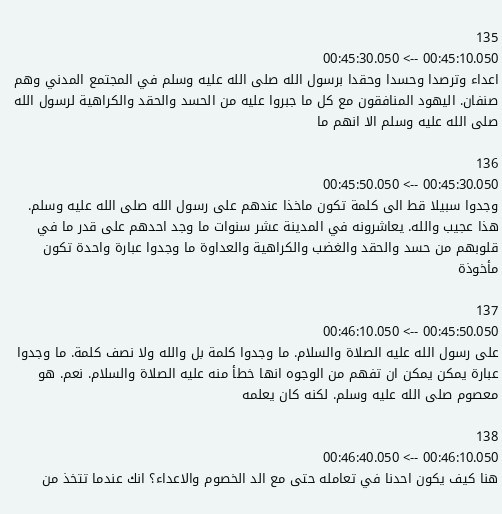135
00:45:10.050 --> 00:45:30.050
اعداء وترصدا وحسدا وحقدا برسول الله صلى الله عليه وسلم في المجتمع المدني وهم صنفان. اليهود المنافقون مع كل ما جبروا عليه من الحسد والحقد والكراهية لرسول الله صلى الله عليه وسلم الا انهم ما

136
00:45:30.050 --> 00:45:50.050
وجدوا سبيلا قط الى كلمة تكون ماخذا عندهم على رسول الله صلى الله عليه وسلم. هذا عجيب والله. يعاشرونه في المدينة عشر سنوات ما وجد احدهم على قدر ما في قلوبهم من حسد والحقد والغضب والكراهية والعداوة ما وجدوا عبارة واحدة تكون مأخوذة

137
00:45:50.050 --> 00:46:10.050
على رسول الله عليه الصلاة والسلام. ما وجدوا كلمة بل والله ولا نصف كلمة. ما وجدوا عبارة يمكن يمكن ان تفهم من الوجوه انها خطأ منه عليه الصلاة والسلام. نعم. هو معصوم صلى الله عليه وسلم. لكنه كان يعلمه

138
00:46:10.050 --> 00:46:40.050
هنا كيف يكون احدنا في تعامله حتى مع الد الخصوم والاعداء؟ انك عندما تتخذ من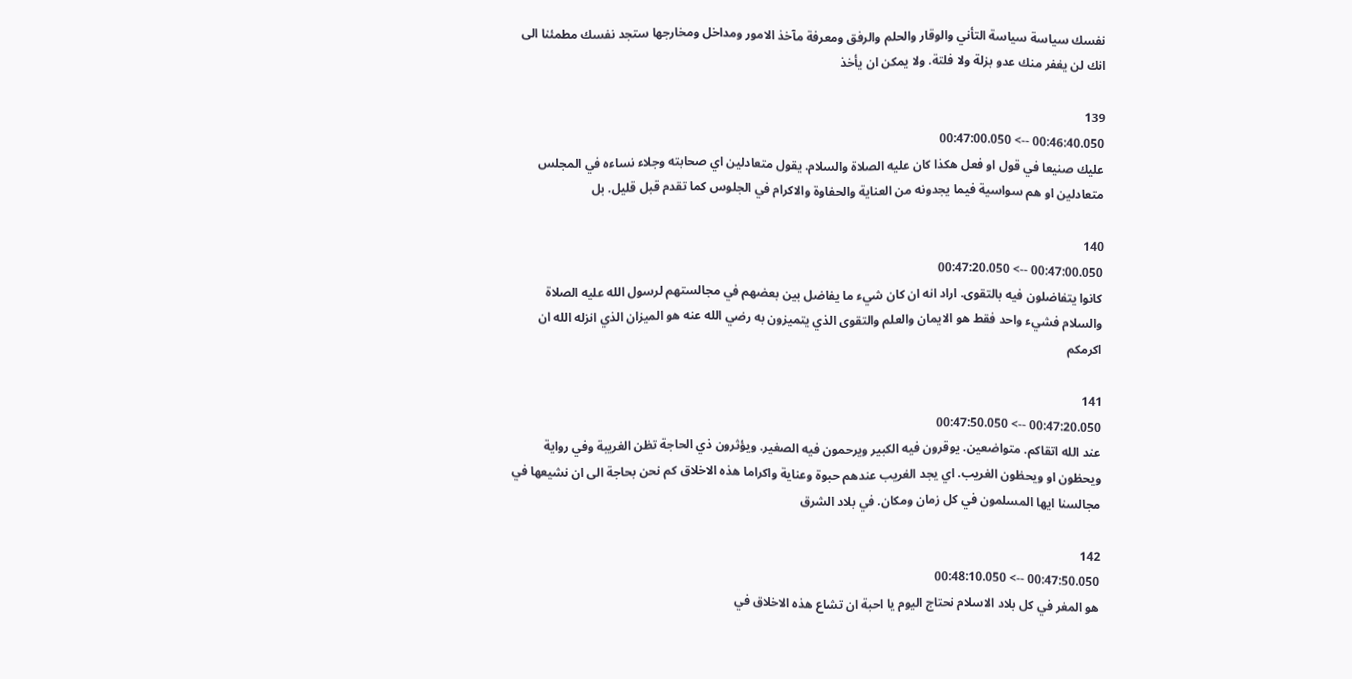نفسك سياسة سياسة التأني والوقار والحلم والرفق ومعرفة مآخذ الامور ومداخل ومخارجها ستجد نفسك مطمئنا الى انك لن يغفر منك عدو بزلة ولا فلتة. ولا يمكن ان يأخذ

139
00:46:40.050 --> 00:47:00.050
عليك صنيعا في قول او فعل هكذا كان عليه الصلاة والسلام. يقول متعادلين اي صحابته وجلاء نساءه في المجلس متعادلين او هم سواسية فيما يجدونه من العناية والحفاوة والاكرام في الجلوس كما تقدم قبل قليل. بل

140
00:47:00.050 --> 00:47:20.050
كانوا يتفاضلون فيه بالتقوى. اراد انه ان كان شيء ما يفاضل بين بعضهم في مجالستهم لرسول الله عليه الصلاة والسلام فشيء واحد فقط هو الايمان والعلم والتقوى الذي يتميزون به رضي الله عنه هو الميزان الذي انزله الله ان اكرمكم

141
00:47:20.050 --> 00:47:50.050
عند الله اتقاكم. متواضعين. يوقرون فيه الكبير ويرحمون فيه الصغير. ويؤثرون ذي الحاجة تظن الغريبة وفي رواية ويحظون او ويحظون الغريب. اي يجد الغريب عندهم حبوة وعناية واكراما هذه الاخلاق كم نحن بحاجة الى ان نشيعها في مجالسنا ايها المسلمون في كل زمان ومكان. في بلاد الشرق

142
00:47:50.050 --> 00:48:10.050
هو المغر في كل بلاد الاسلام نحتاج اليوم يا احبة ان تشاع هذه الاخلاق في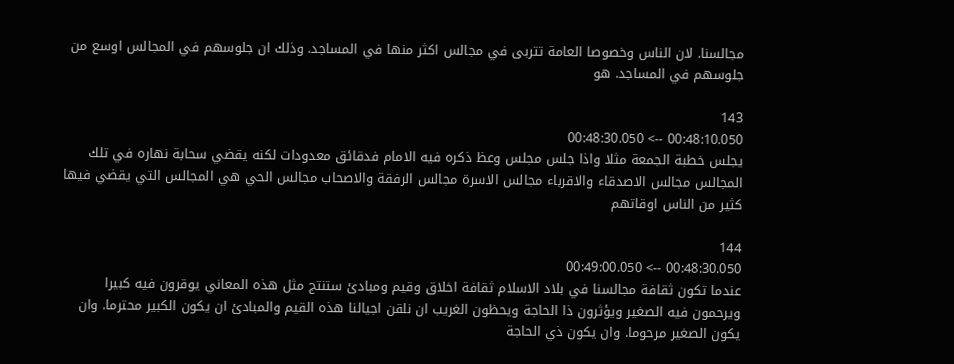مجالسنا. لان الناس وخصوصا العامة تتربى في مجالس اكثر منها في المساجد. وذلك ان جلوسهم في المجالس اوسع من جلوسهم في المساجد. هو

143
00:48:10.050 --> 00:48:30.050
يجلس خطبة الجمعة مثلا واذا جلس مجلس وعظ ذكره فيه الامام فدقائق معدودات لكنه يقضي سحابة نهاره في تلك المجالس مجالس الاصدقاء والاقرباء مجالس الاسرة مجالس الرفقة والاصحاب مجالس الحي هي المجالس التي يقضي فيها كثير من الناس اوقاتهم

144
00:48:30.050 --> 00:49:00.050
عندما تكون ثقافة مجالسنا في بلاد الاسلام ثقافة اخلاق وقيم ومبادئ ستنتج مثل هذه المعاني يوقرون فيه كبيرا ويرحمون فيه الصغير ويؤثرون ذا الحاجة ويحظون الغريب ان نلقن اجيالنا هذه القيم والمبادئ ان يكون الكبير محترما. وان يكون الصغير مرحوما. وان يكون ذي الحاجة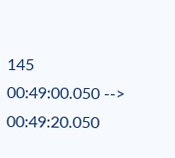145
00:49:00.050 --> 00:49:20.050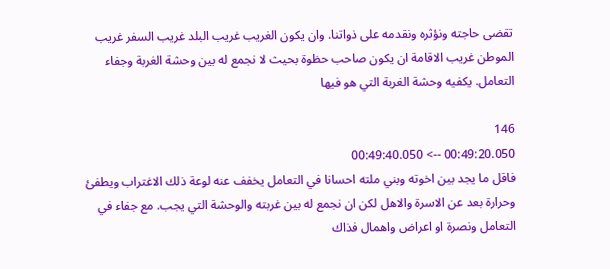تقضى حاجته ونؤثره ونقدمه على ذواتنا. وان يكون الغريب غريب البلد غريب السفر غريب الموطن غريب الاقامة ان يكون صاحب حظوة بحيث لا نجمع له بين وحشة الغربة وجفاء التعامل. يكفيه وحشة الغربة التي هو فيها

146
00:49:20.050 --> 00:49:40.050
فاقل ما يجد بين اخوته وبني ملته احسانا في التعامل يخفف عنه لوعة ذلك الاغتراب ويطفئ وحرارة بعد عن الاسرة والاهل لكن ان نجمع له بين غربته والوحشة التي يجب. مع جفاء في التعامل ونصرة او اعراض واهمال فذاك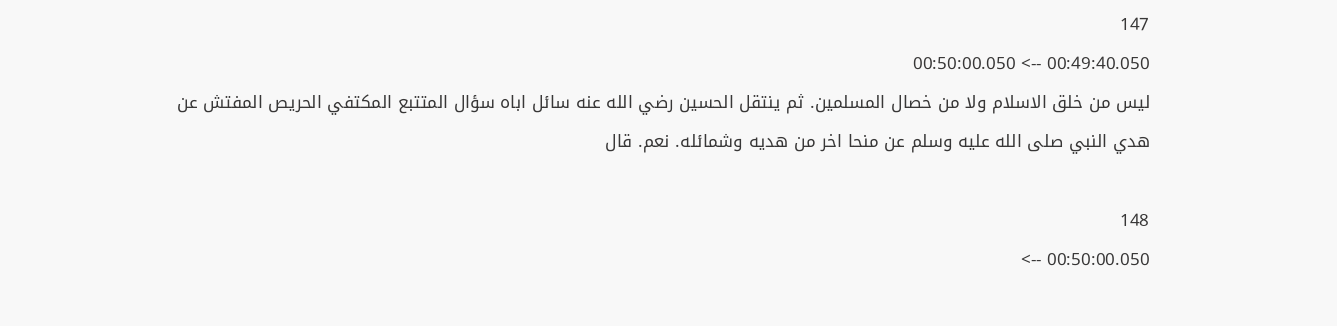147
00:49:40.050 --> 00:50:00.050
ليس من خلق الاسلام ولا من خصال المسلمين. ثم ينتقل الحسين رضي الله عنه سائل اباه سؤال المتتبع المكتفي الحريص المفتش عن هدي النبي صلى الله عليه وسلم عن منحا اخر من هديه وشمائله. نعم. قال

148
00:50:00.050 -->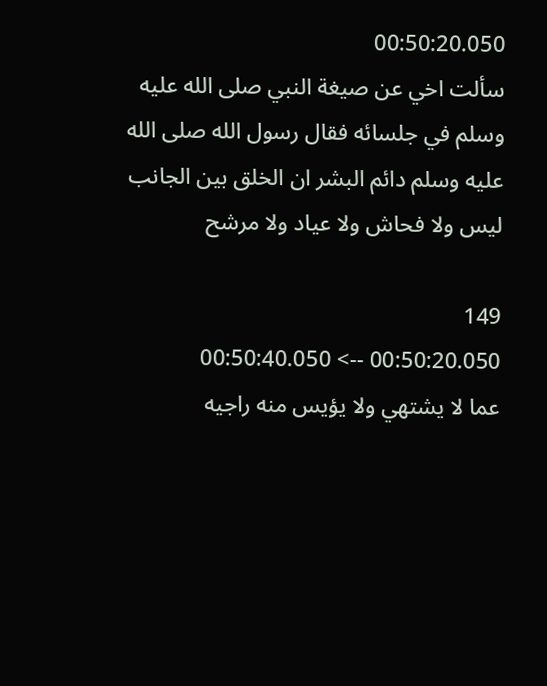00:50:20.050
سألت اخي عن صيغة النبي صلى الله عليه وسلم في جلسائه فقال رسول الله صلى الله عليه وسلم دائم البشر ان الخلق بين الجانب ليس ولا فحاش ولا عياد ولا مرشح

149
00:50:20.050 --> 00:50:40.050
عما لا يشتهي ولا يؤيس منه راجيه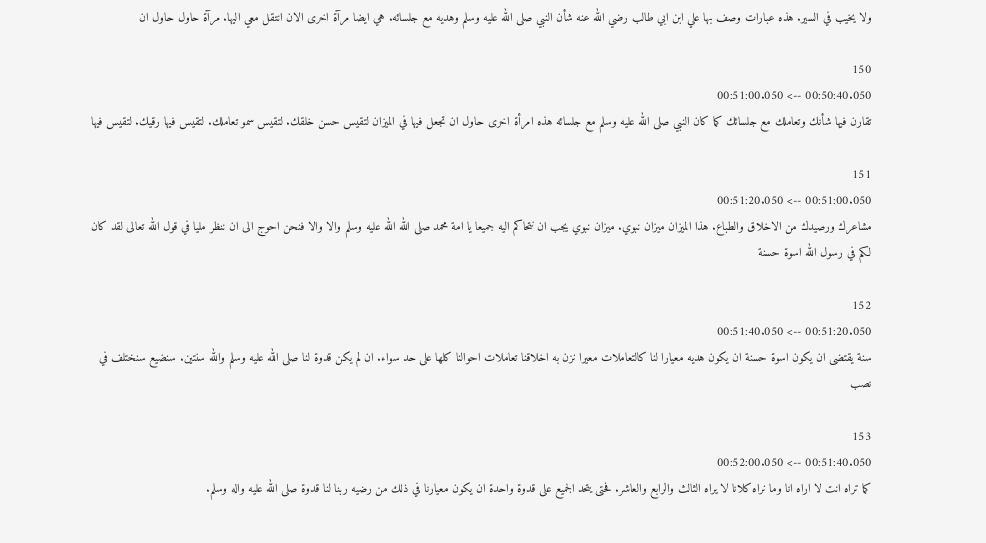ولا يخيب في السير. هذه عبارات وصف بها علي ابن ابي طالب رضي الله عنه شأن النبي صلى الله عليه وسلم وهديه مع جلسائه. هي ايضا مرآة اخرى الان انتقل معي اليها. مرآة حاول حاول ان

150
00:50:40.050 --> 00:51:00.050
تقارن فيها شأنك وتعاملك مع جلسائك كما كان النبي صلى الله عليه وسلم مع جلسائه هذه امرأة اخرى حاول ان تجعل فيها في الميزان لتقيس حسن خلقك. لتقيس سمو تعاملك. لتقيس فيها رقيك. لتقيس فيها

151
00:51:00.050 --> 00:51:20.050
مشاعرك ورصيدك من الاخلاق والطباع. هذا الميزان ميزان نبوي. ميزان نبوي يجب ان نتحاكم اليه جميعا يا امة محمد صلى الله الله عليه وسلم والا والا فنحن احوج الى ان ننظر مليا في قول الله تعالى لقد كان لكم في رسول الله اسوة حسنة

152
00:51:20.050 --> 00:51:40.050
سنة يقتضى ان يكون اسوة حسنة ان يكون هديه معيارا لنا كالتعاملات معيرا نزن به اخلاقنا تعاملات احوالنا كلها على حد سواء. ان لم يكن قدوة لنا صلى الله عليه وسلم والله سنتين. سنضيع سنختلف في نصب

153
00:51:40.050 --> 00:52:00.050
كما تراه انت لا اراه انا وما نراه كلانا لا يراه الثالث والرابع والعاشر. فحتى يتحد الجميع على قدوة واحدة ان يكون معيارنا في ذلك من رضيه ربنا لنا قدوة صلى الله عليه واله وسلم.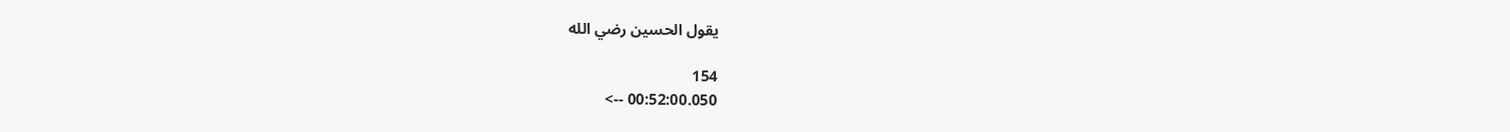يقول الحسين رضي الله

154
00:52:00.050 -->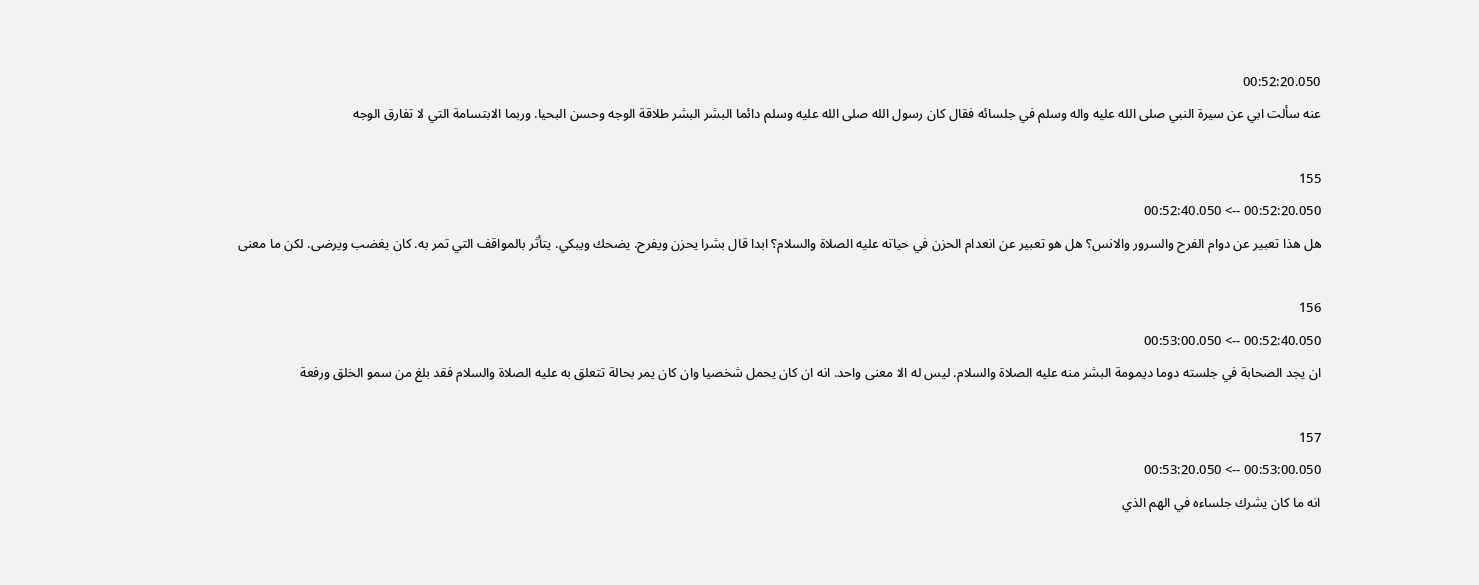00:52:20.050
عنه سألت ابي عن سيرة النبي صلى الله عليه واله وسلم في جلسائه فقال كان رسول الله صلى الله عليه وسلم دائما البشر البشر طلاقة الوجه وحسن البحيا. وربما الابتسامة التي لا تفارق الوجه

155
00:52:20.050 --> 00:52:40.050
هل هذا تعبير عن دوام الفرح والسرور والانس؟ هل هو تعبير عن انعدام الحزن في حياته عليه الصلاة والسلام؟ ابدا قال بشرا يحزن ويفرح. يضحك ويبكي. يتأثر بالمواقف التي تمر به. كان يغضب ويرضى. لكن ما معنى

156
00:52:40.050 --> 00:53:00.050
ان يجد الصحابة في جلسته دوما ديمومة البشر منه عليه الصلاة والسلام. ليس له الا معنى واحد. انه ان كان يحمل شخصيا وان كان يمر بحالة تتعلق به عليه الصلاة والسلام فقد بلغ من سمو الخلق ورفعة

157
00:53:00.050 --> 00:53:20.050
انه ما كان يشرك جلساءه في الهم الذي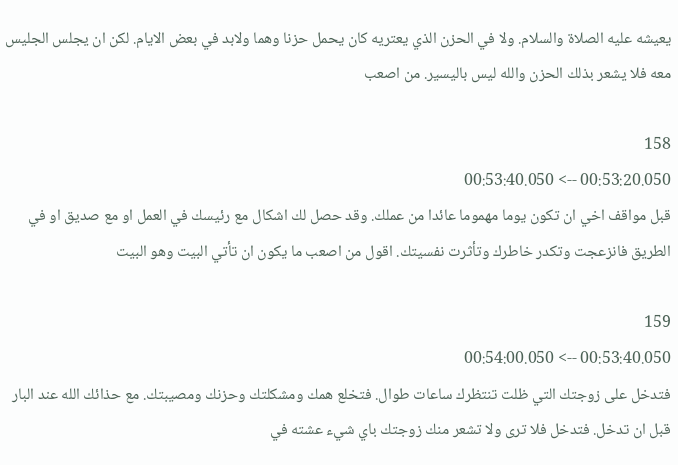يعيشه عليه الصلاة والسلام. ولا في الحزن الذي يعتريه كان يحمل حزنا وهما ولابد في بعض الايام. لكن ان يجلس الجليس معه فلا يشعر بذلك الحزن والله ليس باليسير. من اصعب

158
00:53:20.050 --> 00:53:40.050
قبل مواقف اخي ان تكون يوما مهموما عائدا من عملك. وقد حصل لك اشكال مع رئيسك في العمل او مع صديق او في الطريق فانزعجت وتكدر خاطرك وتأثرت نفسيتك. اقول من اصعب ما يكون ان تأتي البيت وهو البيت

159
00:53:40.050 --> 00:54:00.050
فتدخل على زوجتك التي ظلت تنتظرك ساعات طوال. فتخلع همك ومشكلتك وحزنك ومصيبتك. مع حذائك الله عند البار قبل ان تدخل. فتدخل فلا ترى ولا تشعر منك زوجتك باي شيء عشته في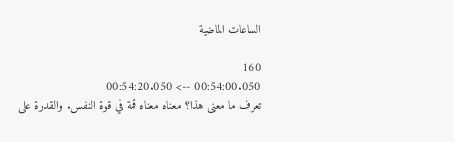الساعات الماضية

160
00:54:00.050 --> 00:54:20.050
تعرف ما معنى هذا؟ معناه معناه قمة في قوة النفس. والقدرة على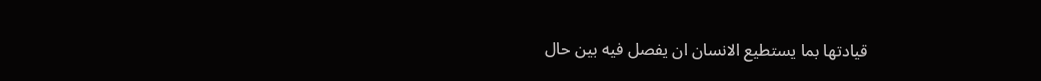قيادتها بما يستطيع الانسان ان يفصل فيه بين حال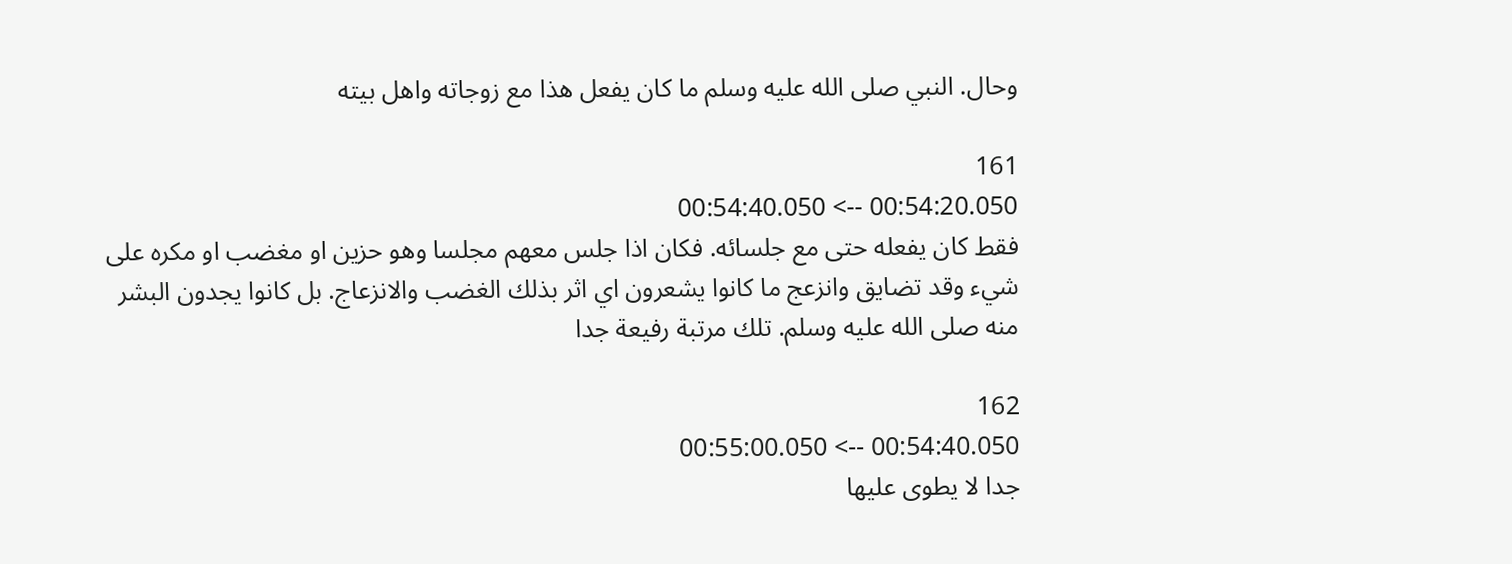وحال. النبي صلى الله عليه وسلم ما كان يفعل هذا مع زوجاته واهل بيته

161
00:54:20.050 --> 00:54:40.050
فقط كان يفعله حتى مع جلسائه. فكان اذا جلس معهم مجلسا وهو حزين او مغضب او مكره على شيء وقد تضايق وانزعج ما كانوا يشعرون اي اثر بذلك الغضب والانزعاج. بل كانوا يجدون البشر منه صلى الله عليه وسلم. تلك مرتبة رفيعة جدا

162
00:54:40.050 --> 00:55:00.050
جدا لا يطوى عليها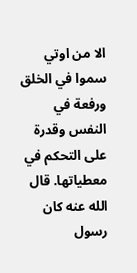الا من اوتي سموا في الخلق ورفعة في النفس وقدرة على التحكم في معطياتها. قال الله عنه كان رسول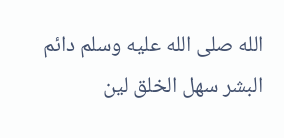الله صلى الله عليه وسلم دائم البشر سهل الخلق لين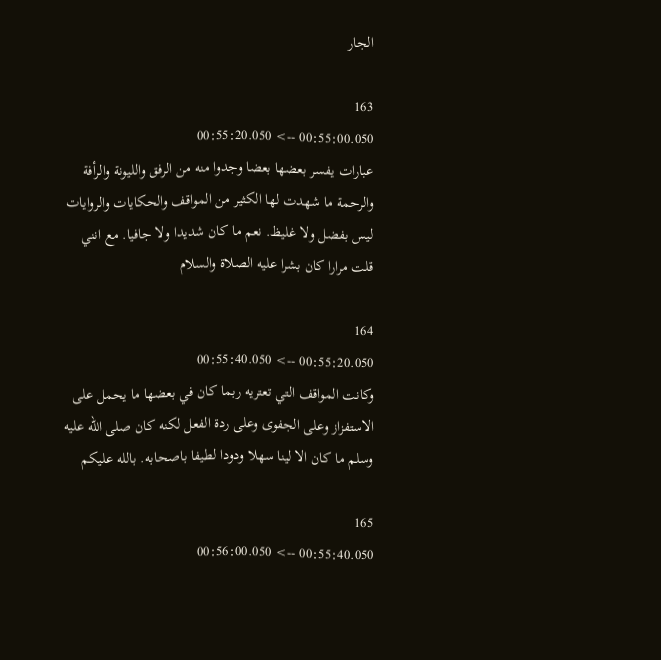الجار

163
00:55:00.050 --> 00:55:20.050
عبارات يفسر بعضها بعضا وجدوا منه من الرفق والليونة والرأفة والرحمة ما شهدت لها الكثير من المواقف والحكايات والروايات ليس بفضل ولا غليظ. نعم ما كان شديدا ولا جافيا. مع انني قلت مرارا كان بشرا عليه الصلاة والسلام

164
00:55:20.050 --> 00:55:40.050
وكانت المواقف التي تعتريه ربما كان في بعضها ما يحمل على الاستفزاز وعلى الجفوى وعلى ردة الفعل لكنه كان صلى الله عليه وسلم ما كان الا لينا سهلا ودودا لطيفا باصحابه. بالله عليكم

165
00:55:40.050 --> 00:56:00.050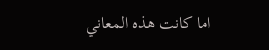اما كانت هذه المعاني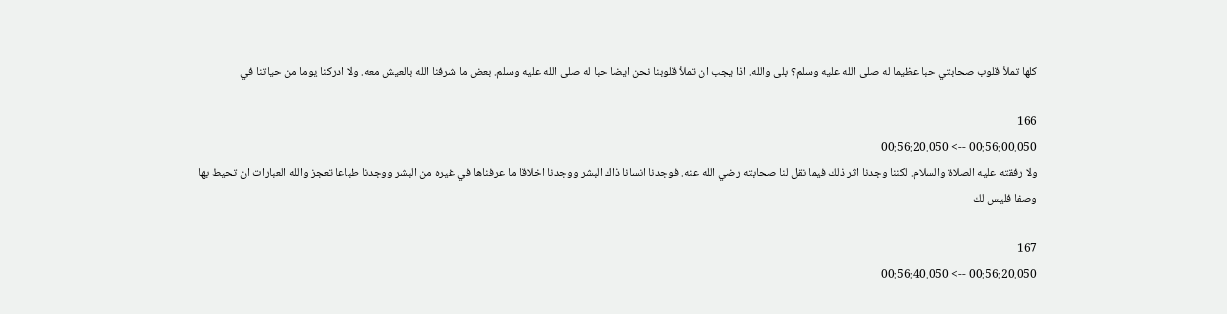كلها تملأ قلوب صحابتي حبا عظيما له صلى الله عليه وسلم؟ بلى والله. اذا يجب ان تملأ قلوبنا نحن ايضا حبا له صلى الله عليه وسلم. بعض ما شرفنا الله بالعيش معه. ولا ادركنا يوما من حياتنا في

166
00:56:00.050 --> 00:56:20.050
ولا رفقته عليه الصلاة والسلام. لكننا وجدنا اثر ذلك فيما نقل لنا صحابته رضي الله عنه. فوجدنا انسانا ذاك البشر ووجدنا اخلاقا ما عرفناها في غيره من البشر ووجدنا طباعا تعجز والله العبارات ان تحيط بها وصفا فليس لك

167
00:56:20.050 --> 00:56:40.050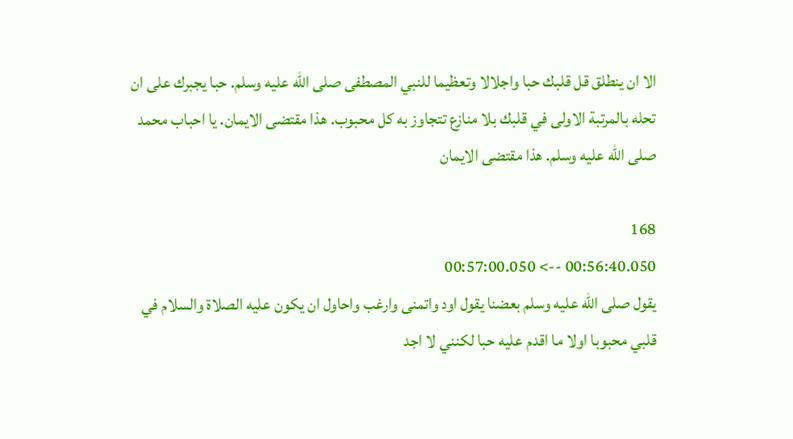الا ان ينطلق قل قلبك حبا واجلالا وتعظيما للنبي المصطفى صلى الله عليه وسلم. حبا يجبرك على ان تحله بالمرتبة الاولى في قلبك بلا منازع تتجاوز به كل محبوب. هذا مقتضى الايمان. يا احباب محمد صلى الله عليه وسلم. هذا مقتضى الايمان

168
00:56:40.050 --> 00:57:00.050
يقول صلى الله عليه وسلم بعضنا يقول اود واتمنى وارغب واحاول ان يكون عليه الصلاة والسلام في قلبي محبوبا اولا ما اقدم عليه حبا لكنني لا اجد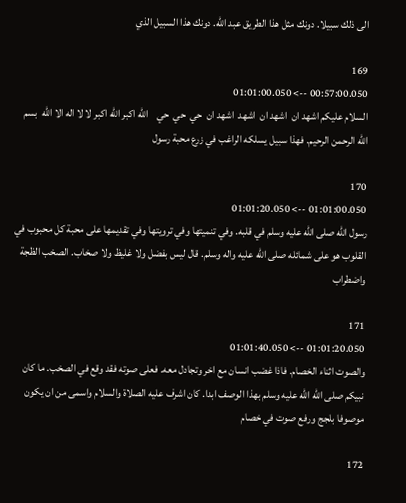الى ذلك سبيلا. دونك مثل هذا الطريق عبد الله. دونك هذا السبيل الذي

169
00:57:00.050 --> 01:01:00.050
السلام عليكم اشهد ان  اشهد ان  اشهد  اشهد ان  حي  حي  حي    الله اكبر الله اكبر لا لا اله الا الله  بسم الله الرحمن الرحيم. فهذا سبيل يسلكه الراغب في زرع محبة رسول

170
01:01:00.050 --> 01:01:20.050
رسول الله صلى الله عليه وسلم في قلبه. وفي تنميتها وفي ترويتها وفي تقديمها على محبة كل محبوب في القلوب هو على شمائله صلى الله عليه واله وسلم. قال ليس بفضل ولا غليظ ولا صخاب. الصخب الظجة واضطراب

171
01:01:20.050 --> 01:01:40.050
والصوت اثناء الخصام. فاذا غضب انسان مع اخر وتجادل معه. فعلى صوته فقد وقع في الصخب. ما كان نبيكم صلى الله الله عليه وسلم بهذا الوصف ابدا. كان اشرف عليه الصلاة والسلام واسمى من ان يكون موصوفا بلجج ورفع صوت في خصام

172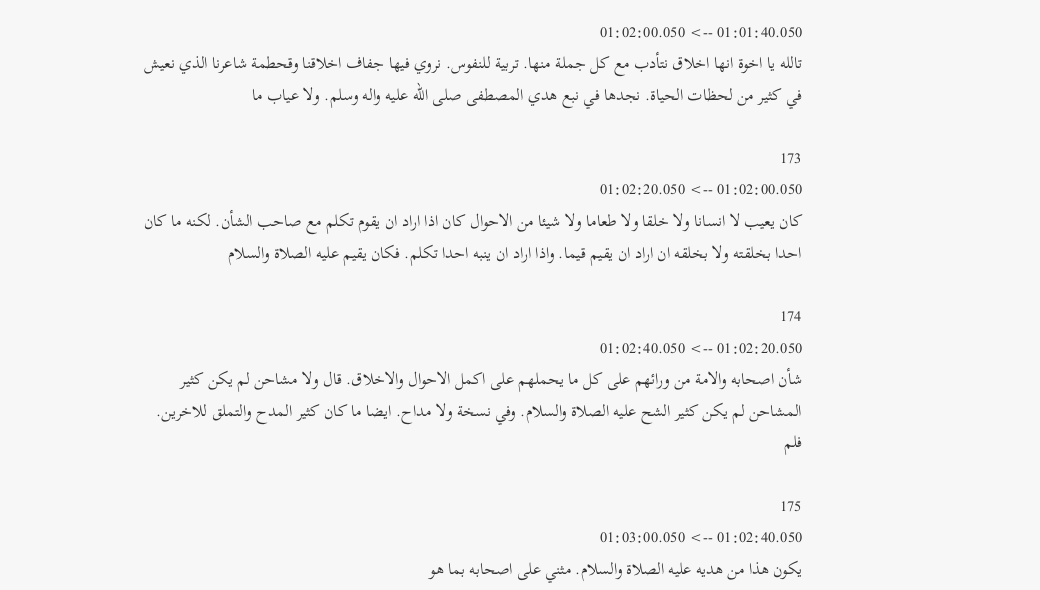01:01:40.050 --> 01:02:00.050
تالله يا اخوة انها اخلاق نتأدب مع كل جملة منها. تربية للنفوس. نروي فيها جفاف اخلاقنا وقحطمة شاعرنا الذي نعيش في كثير من لحظات الحياة. نجدها في نبع هدي المصطفى صلى الله عليه واله وسلم. ولا عياب ما

173
01:02:00.050 --> 01:02:20.050
كان يعيب لا انسانا ولا خلقا ولا طعاما ولا شيئا من الاحوال كان اذا اراد ان يقوم تكلم مع صاحب الشأن. لكنه ما كان احدا بخلقته ولا بخلقه ان اراد ان يقيم قيما. واذا اراد ان ينبه احدا تكلم. فكان يقيم عليه الصلاة والسلام

174
01:02:20.050 --> 01:02:40.050
شأن اصحابه والامة من ورائهم على كل ما يحملهم على اكمل الاحوال والاخلاق. قال ولا مشاحن لم يكن كثير المشاحن لم يكن كثير الشح عليه الصلاة والسلام. وفي نسخة ولا مداح. ايضا ما كان كثير المدح والتملق للاخرين. فلم

175
01:02:40.050 --> 01:03:00.050
يكون هذا من هديه عليه الصلاة والسلام. مثني على اصحابه بما هو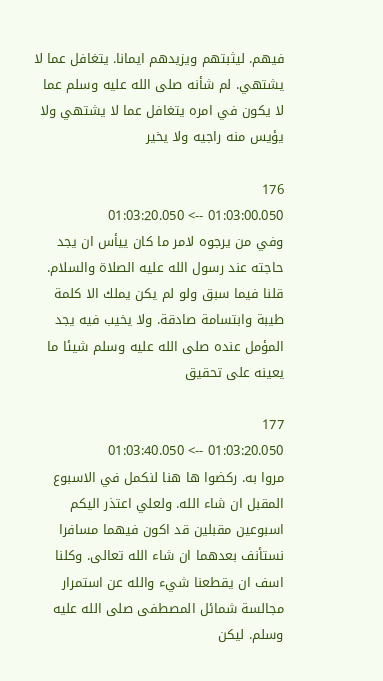فيهم. ليثبتهم ويزيدهم ايمانا. يتغافل عما لا يشتهي. لم شأنه صلى الله عليه وسلم عما لا يكون في امره يتغافل عما لا يشتهي ولا يؤيس منه راجيه ولا يخير

176
01:03:00.050 --> 01:03:20.050
وفي من يرجوه لامر ما كان ييأس ان يجد حاجته عند رسول الله عليه الصلاة والسلام. قلنا فيما سبق ولو لم يكن يملك الا كلمة طيبة وابتسامة صادقة. ولا يخيب فيه يجد المؤمل عنده صلى الله عليه وسلم شيئا ما يعينه على تحقيق

177
01:03:20.050 --> 01:03:40.050
مروا به. ركضوا ها هنا لنكمل في الاسبوع المقبل ان شاء الله. ولعلي اعتذر اليكم اسبوعين مقبلين قد اكون فيهما مسافرا نستأنف بعدهما ان شاء الله تعالى. وكلنا اسف ان يقطعنا شيء والله عن استمرار مجالسة شمائل المصطفى صلى الله عليه وسلم. ليكن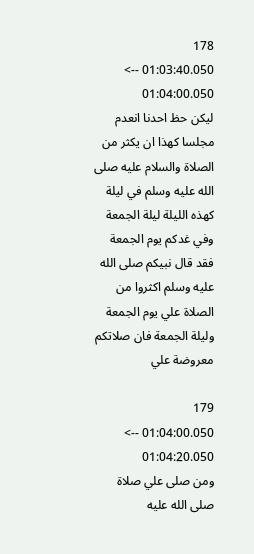178
01:03:40.050 --> 01:04:00.050
ليكن حظ احدنا انعدم مجلسا كهذا ان يكثر من الصلاة والسلام عليه صلى الله عليه وسلم في ليلة كهذه الليلة ليلة الجمعة وفي غدكم يوم الجمعة فقد قال نبيكم صلى الله عليه وسلم اكثروا من الصلاة علي يوم الجمعة وليلة الجمعة فان صلاتكم معروضة علي

179
01:04:00.050 --> 01:04:20.050
ومن صلى علي صلاة صلى الله عليه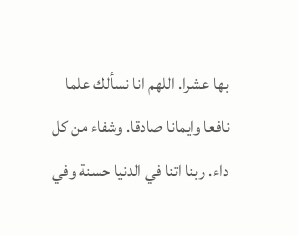بها عشرا. اللهم انا نسألك علما نافعا وايمانا صادقا. وشفاء من كل داء. ربنا اتنا في الدنيا حسنة وفي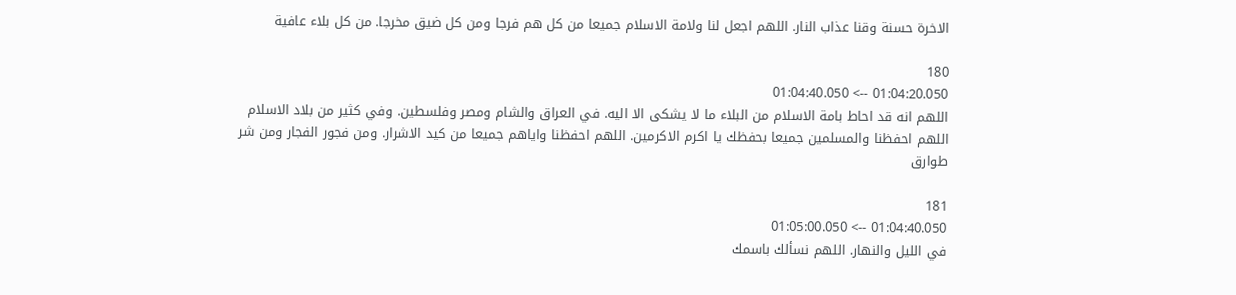الاخرة حسنة وقنا عذاب النار. اللهم اجعل لنا ولامة الاسلام جميعا من كل هم فرجا ومن كل ضيق مخرجا. من كل بلاء عافية

180
01:04:20.050 --> 01:04:40.050
اللهم انه قد احاط بامة الاسلام من البلاء ما لا يشكى الا اليه. في العراق والشام ومصر وفلسطين. وفي كثير من بلاد الاسلام اللهم احفظنا والمسلمين جميعا بحفظك يا اكرم الاكرمين. اللهم احفظنا واياهم جميعا من كيد الاشرار. ومن فجور الفجار ومن شر طوارق

181
01:04:40.050 --> 01:05:00.050
في الليل والنهار. اللهم نسألك باسمك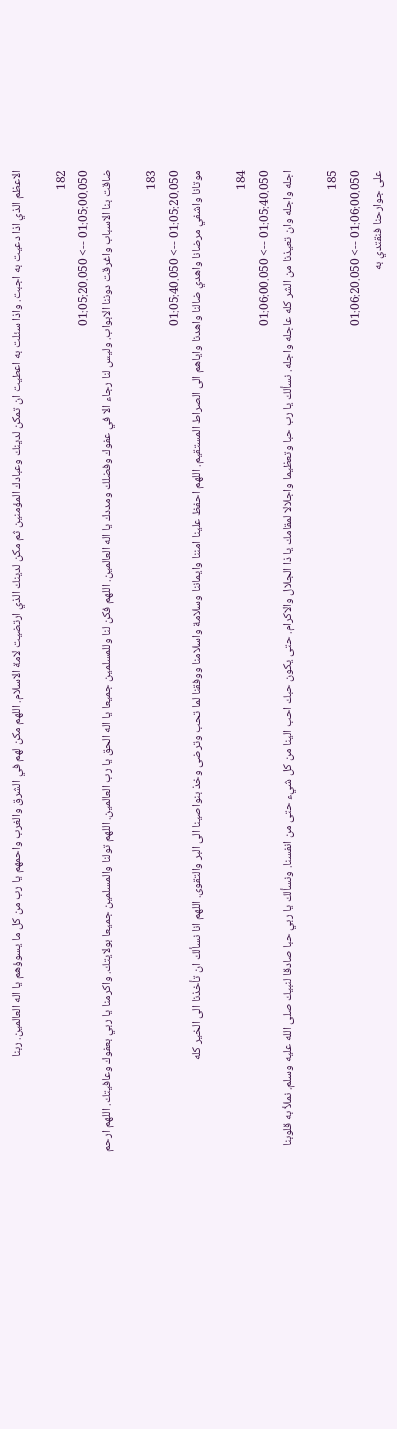الاعظم الذي اذا دعيت به اجبت. واذا سئلت به اعطيت ان تمكن لدينك وعبادك المؤمنين ثم مكن لدينك الذي ارتضيت لامة الاسلام. اللهم مكن لهم في الشرق والغرب واحمهم يا رب من كل ما يسوؤهم يا اله العالمين. ربنا

182
01:05:00.050 --> 01:05:20.050
ضاقت بنا الاسباب واغرقت دوننا الابواب. وليس لنا رجاء الا في عفوك وفضلك ومددك يا اله العالمين. اللهم فكن لنا وللمسلمين جميعا يا اله الحق يا رب العالمين. اللهم تولنا والمسلمين جميعا بولايتك. واكرمنا يا ربي بعفوك وعافيتك. اللهم ارحم

183
01:05:20.050 --> 01:05:40.050
موتانا واشفي مرضانا واهدي ضالنا واهدنا واياهم الى الصراط المستقيم. اللهم احفظ علينا امننا وايماننا وسلامة واسلامنا ووفقنا لما تحب وترضى وخذ بنواصينا الى البر والتقوى. اللهم انا نسألك ان تأخذنا الى الخير كله

184
01:05:40.050 --> 01:06:00.050
اجله واجله وان تعيذنا من الشر كله عاجله واجله. نسألك يا رب حبا وتعظيما واجلالا لمقامك يا ذا الجلال والاكرام. حتى يكون حبك احب الينا من كل شيء حتى من انفسنا. ونسألك يا ربي حبا صادقا لنبيك صلى الله عليه وسلم. نملأ به قلوبنا

185
01:06:00.050 --> 01:06:20.050
على جوارحنا فنقتدي به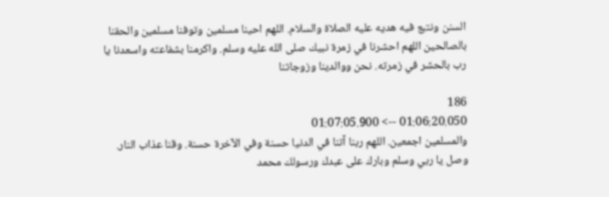السنن ونتبع فيه هديه عليه الصلاة والسلام. اللهم احينا مسلمين وتوفنا مسلمين والحقنا بالصالحين اللهم احشرنا في زمرة نبيك صلى الله عليه وسلم. واكرمنا بشفاعته واسعدنا يا رب بالحشر في زمرته. نحن ووالدينا وزوجاتنا

186
01:06:20.050 --> 01:07:05.900
والمسلمين اجمعين. اللهم ربنا آتنا في الدنيا حسنة وفي الآخرة حسنة. وقنا عذاب النار. وصل يا ربي وسلم وبارك على عبدك ورسولك محمد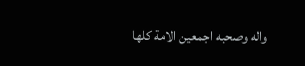واله وصحبه اجمعين الامة كلها